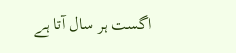اگست ہر سال آتا ہے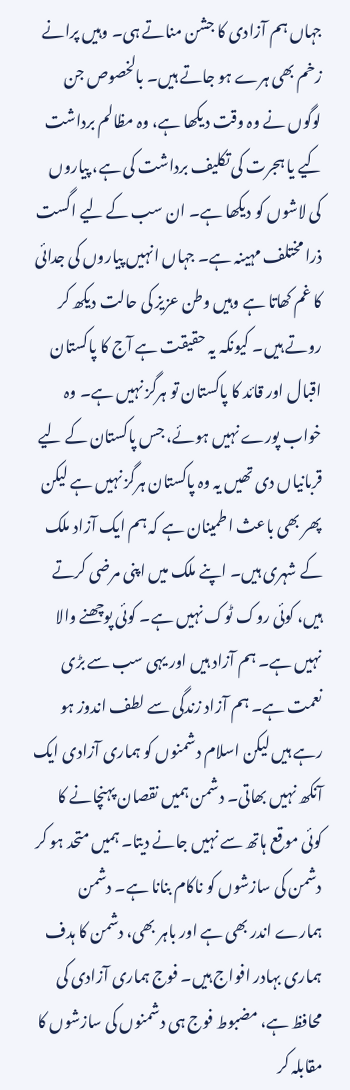جہاں ہم آزادی کا جشن مناتے ہی۔ وہیں پرانے زخم بھی ہرے ہو جاتے ہیں۔ بالخصوص جن لوگوں نے وہ وقت دیکھا ہے، وہ مظالم برداشت کیے یا ہجرت کی تکلیف برداشت کی ہے، پیاروں کی لاشوں کو دیکھا ہے۔ ان سب کے لیے اگست ذرا مختلف مہینہ ہے۔ جہاں انہیں پیاروں کی جدائی کا غم کھاتا ہے وہیں وطن عزیز کی حالت دیکھ کر روتے ہیں۔ کیونکہ یہ حقیقت ہے آج کا پاکستان اقبال اور قائد کا پاکستان تو ہرگز نہیں ہے۔ وہ خواب پورے نہیں ہوئے، جس پاکستان کے لیے قربانیاں دی تھیں یہ وہ پاکستان ہرگز نہیں ہے لیکن پھر بھی باعث اطمینان ہے کہ ہم ایک آزاد ملک کے شہری ہیں۔ اپنے ملک میں اپنی مرضی کرتے ہیں، کوئی روک ٹوک نہیں ہے۔ کوئی پوچھنے والا نہیں ہے۔ ہم آزاد ہیں اور یہی سب سے بڑی نعمت ہے۔ ہم آزاد زندگی سے لطف اندوز ہو رہے ہیں لیکن اسلام دشمنوں کو ہماری آزادی ایک آنکھ نہیں بھاتی۔ دشمن ہمیں نقصان پہنچانے کا کوئی موقع ہاتھ سے نہیں جانے دیتا۔ ہمیں متحد ہو کر دشمن کی سازشوں کو ناکام بنانا ہے۔ دشمن ہمارے اندر بھی ہے اور باہر بھی، دشمن کا ہدف ہماری بہادر افواج ہیں۔ فوج ہماری آزادی کی محافظ ہے، مضبوط فوج ہی دشمنوں کی سازشوں کا مقابلہ کر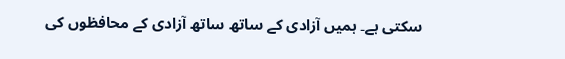سکتی ہے۔ ہمیں آزادی کے ساتھ ساتھ آزادی کے محافظوں کی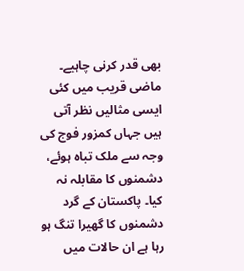بھی قدر کرنی چاہیے۔ ماضی قریب میں کئی ایسی مثالیں نظر آتی ہیں جہاں کمزور فوج کی وجہ سے ملک تباہ ہوئے، دشمنوں کا مقابلہ نہ کیا۔ پاکستان کے گرد دشمنوں کا گھیرا تنگ ہو رہا ہے ان حالات میں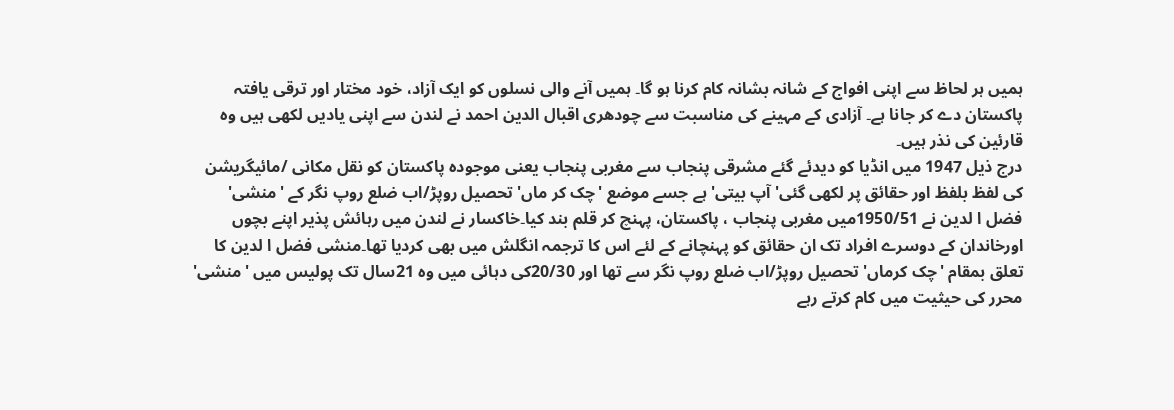ہمیں ہر لحاظ سے اپنی افواج کے شانہ بشانہ کام کرنا ہو گا۔ ہمیں آنے والی نسلوں کو ایک آزاد، خود مختار اور ترقی یافتہ پاکستان دے کر جانا ہے۔ آزادی کے مہینے کی مناسبت سے چودھری اقبال الدین احمد نے لندن سے اپنی یادیں لکھی ہیں وہ قارئین کی نذر ہیں۔
درج ذیل 1947 میں انڈیا کو دیدئے گئے مشرقی پنجاب سے مغربی پنجاب یعنی موجودہ پاکستان کو نقل مکانی /مائیگریشن کی لفظ بلفظ اور حقائق پر لکھی گئی' آپ بیتی' ہے جسے موضع 'چک کر ماں' تحصیل روپڑ/اب ضلع روپ نگر کے 'منشی' فضل ا لدین نے 1950/51میں مغربی پنجاب ، پاکستان، پہنچ کر قلم بند کیا۔خاکسار نے لندن میں رہائش پذیر اپنے بچوں اورخاندان کے دوسرے افراد تک ان حقائق کو پہنچانے کے لئے اس کا ترجمہ انگلش میں بھی کردیا تھا۔منشی فضل ا لدین کا تعلق بمقام 'چک کرماں' تحصیل روپڑ/اب ضلع روپ نگر سے تھا اور 20/30کی دہائی میں وہ 21سال تک پولیس میں 'منشی' محرر کی حیثیت میں کام کرتے رہے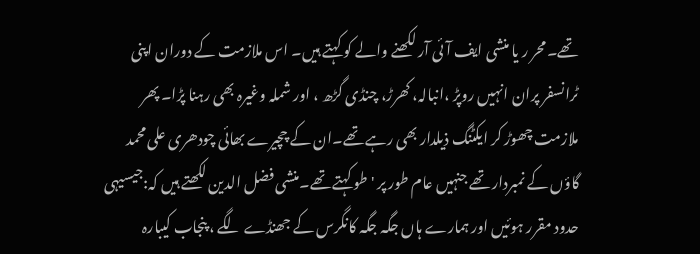تھے۔محر ر یا منشی ایف آئی آر لکھنے والے کو کہتے ہیں۔ اس ملازمت کے دوران اپنی ٹرانسفر پران انہیں روپڑ ،انبالہ، کھرڑ، چنڈی گڑھ ، اور شملہ وغیرہ بھی رہنا پڑا۔ پھر ملازمت چھوڑ کر ایکٹنگ ذیلدار بھی رہے تھے۔ان کے چچیرے بھائی چودھری علی محمد گاؤں کے نمبردار تھے جنہیں عام طور پر 'طو کہتے تھے۔منشی فضل الدین لکھتے ہیں کہ:جیسیہی حدود مقرر ہوئیں اور ہمارے ہاں جگہ جگہ کانگرس کے جھنڈے لگے ، پنجاب کیبارہ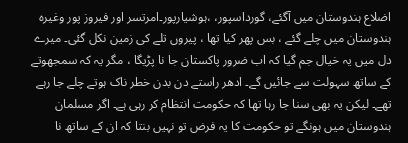اضلاع ہندوستان میں آگئے، گورداسپور، ،ہوشیارپور۔امرتسر اور فیروز پور وغیرہ ہندوستان میں چلے گئے ، بس پھر کیا تھا ، پیروں تلے کی زمین نکل گئی۔ میرے دل میں یہ خیال جم گیا کہ اب ضرور پاکستان جا نا پڑیگا ، مگر یہ کہ سمجھوتے کے ساتھ سہولت سے جائیں گے۔ ادھر راستے دن بدن خطر ناک ہوتے چلے جا رہے تھے۔ لیکن یہ بھی سنا جا رہا تھا کہ حکومت انتظام کر رہی ہے۔ اگر مسلمان ہندوستان میں ہونگے تو حکومت کا یہ فرض تو نہیں بنتا کہ ان کے ساتھ نا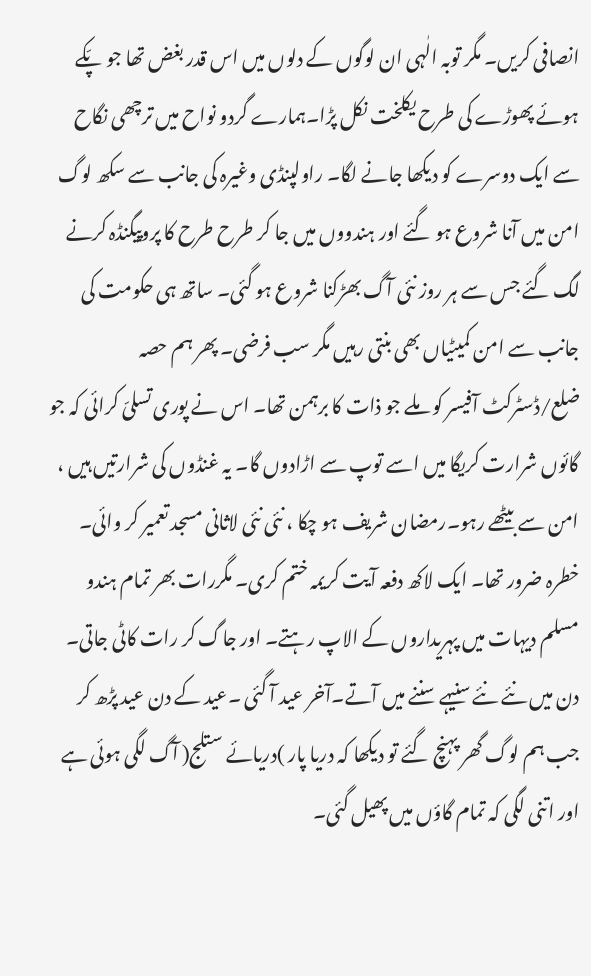انصافی کریں۔ مگر توبہ الٰہی ان لوگوں کے دلوں میں اس قدر بغض تھا جو پّکے ہوئے پھوڑے کی طرح یکلخت نکل پڑا۔ہمارے گردو نواح میں ترچھی نگاح سے ایک دوسرے کو دیکھا جانے لگا۔ راولپنڈی وغیرہ کی جانب سے سکھ لوگ امن میں آنا شروع ہو گئے اور ہندووں میں جا کر طرح طرح کا پروپیگنڈہ کرنے لگ گئے جس سے ہر روز نئی آگ بھڑکنا شروع ہو گئی۔ ساتھ ہی حکومت کی جانب سے امن کمیٹیاں بھی بنتی رہیں مگر سب فرضی۔ پھر ہم حصہ ضلع/ڈسٹرکٹ آفیسر کو ملے جو ذات کا برہمن تھا۔ اس نے پوری تسلیّ کرائی کہ جو گائوں شرارت کریگا میں اسے توپ سے اڑادوں گا۔ یہ غنڈوں کی شرارتیں ہیں ، امن سے بیٹھے رہو۔رمضان شریف ہو چکا ، نئی نئی لاثانی مسجد تعمیر کر وائی۔ خطرہ ضرور تھا۔ ایک لاکھ دفعہ آیت کریمہ ختم کری۔ مگررات بھر تمام ہندو مسلم دیہات میں پہریداروں کے الاپ رہتے۔ اور جاگ کر رات کاٹی جاتی۔ دن میں نئے نئے سنیہے سننے میں آتے۔آخر عید آ گئی ۔عید کے دن عید پڑھ کر جب ہم لوگ گھر پہنچ گئے تو دیکھا کہ دریا پار )دریائے ستلج( آگ لگی ہوئی ہے اور اتنی لگی کہ تمام گاؤں میں پھیل گئی۔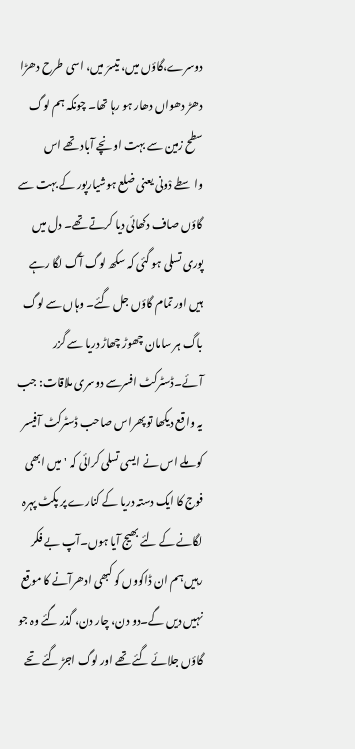دوسرے،گاؤں میں، تیسرَ میں، اسی طرح دھڑا دھڑ دھواں دھار ہو رہا تھا۔ چونکہ ہم لوگ سطح زمین سے بہت اونچے آباد تھے اس واسطے دْونی یعنی ضلع ہوشیارپور کے بہت سے گاؤں صاف دکھائی دیا کرتے تھے۔ دل میں پوری تسلی ہو گئی کہ سکھ لوگ آگ لگا رہے ہیں اور تمام گاؤں جل گئے۔ وہاں سے لوگ باگ ہر سامان چھوڑ چھاڑ دریا سے گزر آئے۔ڈسٹرکٹ افسرسے دوسری ملاقات: جب یہ واقع دیکھا تو پھراس صاحب ڈسٹرکٹ آفیسر کو ملے اس نے ایسی تسلی کرائی کہ 'میں ابھی فوج کا ایک دستہ دریا کے کنارے پر پکٹ پہرہ لگانے کے لئے بھیج آیا ہوں۔آپ بے فکر رہیں ہم ان ڈاکووں کو کبھی ادھرآنے کا موقع نہیں دیں گے۔دو دن، چار دن، گذر گئے وہ جو گاؤں جلائے گئے تھے اور لوگ اجڑ گئے تحے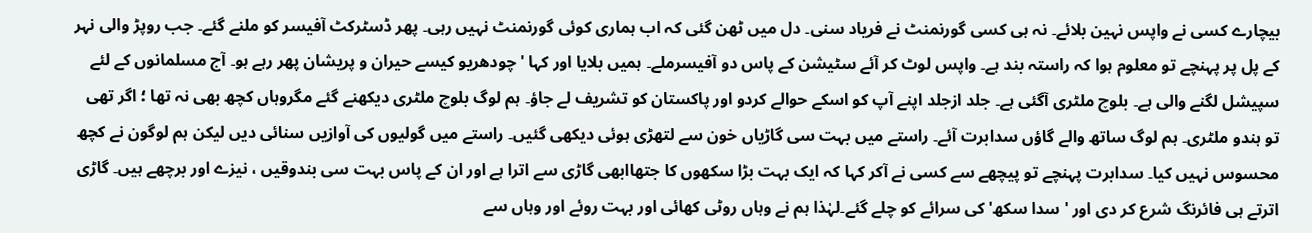بیچارے کسی نے واپس نہین بلائے۔ نہ ہی کسی گورنمنٹ نے فریاد سنی۔ دل میں ٹھن گئی کہ اب ہماری کوئی گورنمنٹ نہیں رہی۔ پھر ڈسٹرکٹ آفیسر کو ملنے گئے۔ جب روپڑ والی نہر کے پل پر پہنچے تو معلوم ہوا کہ راستہ بند ہے۔ واپس لوٹ کر آئے سٹیشن کے پاس دو آفیسرملے۔ ہمیں بلایا اور کہا 'چودھریو کیسے حیران و پریشان پھر رہے ہو۔ آج مسلمانوں کے لئے سپیشل لگنے والی ہے۔ بلوچ ملٹری آگئی ہے۔ جلد ازجلد اپنے آپ کو اسکے حوالے کردو اور پاکستان کو تشریف لے جاؤ۔ ہم لوگ بلوچ ملٹری دیکھنے گئے مگروہاں کچھ بھی نہ تھا ؛ اگر تھی تو ہندو ملٹری۔ ہم لوگ ساتھ والے گاؤں سدابرت آئے۔ راستے میں بہت سی گاڑیاں خون سے لتھڑی ہوئی دیکھی گئیں۔ راستے میں گولیوں کی آوازیں سنائی دیں لیکن ہم لوگون نے کچھ محسوس نہیں کیا۔ سدابرت پہنچے تو پیچھے سے کسی نے آکر کہا کہ ایک بہت بڑا سکھوں کا جتھاابھی گاڑی سے اترا ہے اور ان کے پاس بہت سی بندوقیں ، نیزے اور برچھے ہیں۔ گاڑی اترتے ہی فائرنگ شرع کر دی اور 'سدا سکھ' کی سرائے کو چلے گئے۔لہٰذا ہم نے وہاں روٹی کھائی اور بہت روئے اور وہاں سے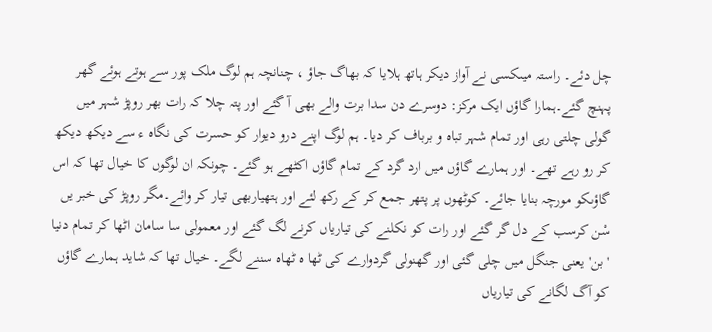چل دئے۔ راستہ میںکسی نے آواز دیکر ہاتھ ہلایا کہ بھاگ جاؤ ، چنانچہ ہم لوگ ملک پور سے ہوتے ہوئے گھر پہنچ گئے۔ہمارا گاؤں ایک مرکز: دوسرے دن سدا برت والے بھی آ گئے اور پتہ چلا کہ رات بھر روپڑ شہر میں گولی چلتی رہی اور تمام شہر تباہ و برباف کر دیا۔ ہم لوگ اپنے درو دیوار کو حسرت کی نگاہ ء سے دیکھ دیکھ کر رو رہے تھے۔ اور ہمارے گاؤں میں ارد گرد کے تمام گاؤں اکٹھے ہو گئے۔ چونکہ ان لوگوں کا خیال تھا کہ اس گاؤںکو مورچہ بنایا جائے۔ کوٹھوں پر پتھر جمع کر کے رکھ لئے اور ہتھیاربھی تیار کر وائے۔مگر روپڑ کی خبر یں سْن کرسب کے دل گر گئے اور رات کو نکلنے کی تیاریاں کرنے لگ گئے اور معمولی سا سامان اٹھا کر تمام دنیا 'بن' یعنی جنگل میں چلی گئی اور گھنولی گردوارے کی ٹھا ہ ٹھاہ سننے لگے۔ خیال تھا کہ شاید ہمارے گاؤں کو آگ لگانے کی تیاریاں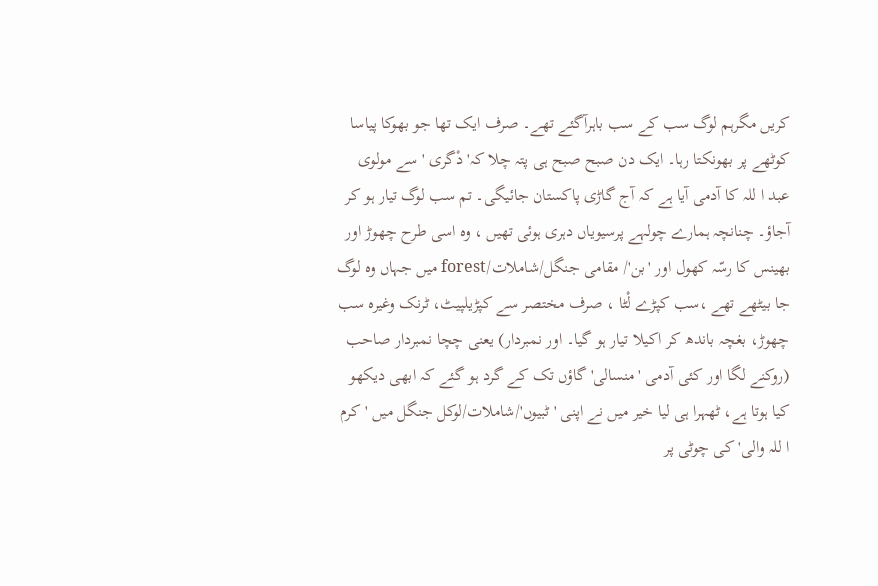کریں مگرہم لوگ سب کے سب باہرآگئے تھے۔ صرف ایک تھا جو بھوکا پیاسا کوٹھے پر بھونکتا رہا۔ ایک دن صبح صبح ہی پتہ چلا کہ' دْگری 'سے مولوی عبد ا للہ کا آدمی آیا ہے کہ آج گاڑی پاکستان جائیگی۔ تم سب لوگ تیار ہو کر آجاؤ۔ چنانچہ ہمارے چولہے پرسیویاں دہری ہوئی تھیں ، وہ اسی طرح چھوڑ اور بھینس کا رسّہ کھول اور 'بن'/ مقامی جنگل/شاملات/forest میں جہاں وہ لوگ جا بیٹھے تھے ،سب کپڑے لْٹا ، صرف مختصر سے کپڑیلپیٹ، ٹرنک وغیرہ سب چھوڑ، بغچہ باندھ کر اکیلا تیار ہو گیا۔ اور نمبردار) یعنی چچا نمبردار صاحب (روکنے لگا اور کئی آدمی 'منسالی' گاؤں تک کے گرد ہو گئے کہ ابھی دیکھو کیا ہوتا ہے، ٹھہرا ہی لیا خیر میں نے اپنی ' ٹبیوں'/شاملات/لوکل جنگل میں 'کرم ا للہ والی' کی چوٹی پر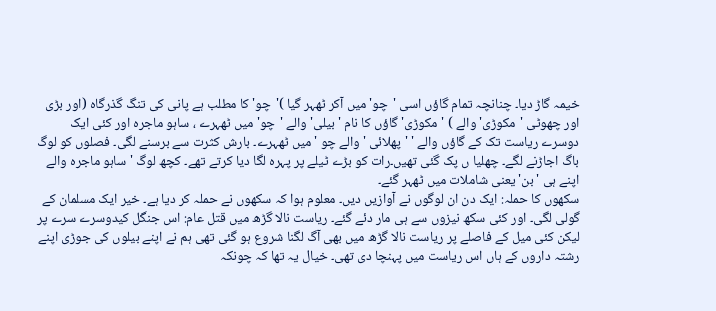خیمہ گاڑ دیا۔ چنانچہ تمام گاؤں اسی 'چو' میں آکر ٹھہر گیا )'چو' کا مطلب ہے پانی کی تنگ گذرگاہ (اور بڑی اور چھوٹی 'مکوڑی' والے ) 'مکوڑی' گاؤں کا نام 'بیلی' والے 'چو' میں ٹھہرے ، ساہو ماجرہ اور کئی ایک دوسرے ریاست تک کے گاؤں والے ' 'پھلائی 'والے چو 'میں ٹھہرے۔ بارش کثرت سے برسنے لگی۔ فصلوں کو لوگ باگ اجاڑنے لگے۔ چھلیا ں پک گئی تھیں۔رات کو بڑے ٹیلے پر پہرہ لگا دیا کرتے تھے۔ کچھ لوگ 'ساہو ماجرہ والے اپنے ہی 'بن' یعنی شاملات میں ٹھہر گئے۔
سکھوں کا حملہ: ایک دن ان لوگوں نے آوازیں دیں۔ معلوم ہوا کہ سکھوں نے حملہ کر دیا ہے۔ خیر ایک مسلمان کے گولی لگی۔ اور کئی سکھ نیزوں سے ہی مار دئے گئے۔ ریاست نالا گڑھ میں قتل عام: اس جنگل کیدوسرے سرے پر لیکن کئی میل کے فاصلے پر ریاست نالا گڑھ میں بھی آگ لگنا شروع ہو گئی تھی ہم نے اپنے بیلوں کی جوڑی اپنے رشتہ داروں کے ہاں اس ریاست میں پہنچا دی تھی۔ خیال یہ تھا کہ چونکہ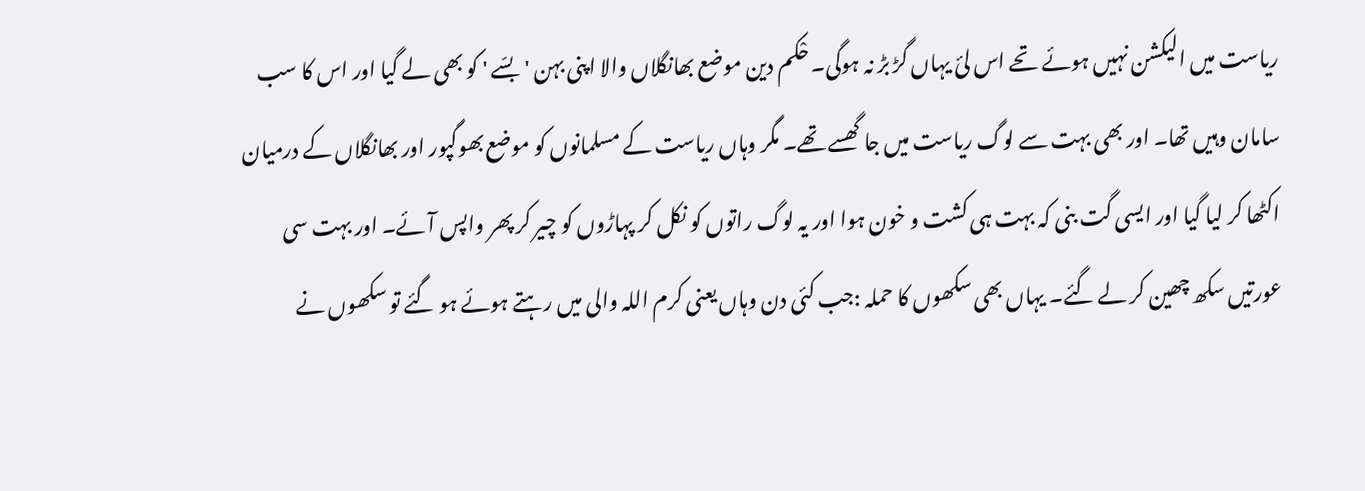ریاست میں الیکشن نہیں ہوئے تحے اس لئ یہاں گڑ بڑ نہ ہوگی۔ حْکم دین موضع بھانگلاں والا اپنی بہن 'بسّے ' کو بھی لے گیا اور اس کا سب سامان وہیں تھا۔ اور بھی بہت سے لوگ ریاست میں جا گھسے تھے۔ مگر وہاں ریاست کے مسلمانوں کو موضع بھوگپور اور بھانگلاں کے درمیان اکٹھا کر لیا گیا اور ایسی گت بنی کہ بہت ہی کشت و خون ہوا اور یہ لوگ راتوں کو نکل کر پہاڑوں کو چیر کر پھر واپس آئے۔ اور بہت سی عورتیں سکھ چھین کر لے گئے۔ یہاں بھی سکھوں کا حملہ :جب کئی دن وہاں یعنی کرم اللہ والی میں رہتے ہوئے ہو گئے تو سکھوں نے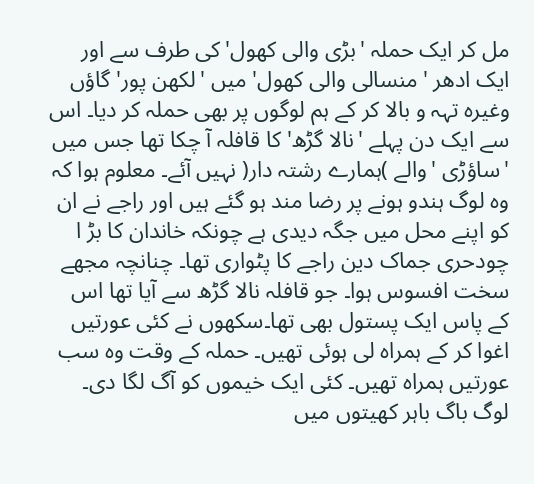مل کر ایک حملہ 'بڑی والی کھول'کی طرف سے اور ایک ادھر 'منسالی والی کھول' میں 'لکھن پور' گاؤں وغیرہ تہہ و بالا کر کے ہم لوگوں پر بھی حملہ کر دیا۔ اس سے ایک دن پہلے 'نالا گڑھ'کا قافلہ آ چکا تھا جس میں 'ساؤڑی 'والے )ہمارے رشتہ دار( نہیں آئے۔ معلوم ہوا کہ وہ لوگ ہندو ہونے پر رضا مند ہو گئے ہیں اور راجے نے ان کو اپنے محل میں جگہ دیدی ہے چونکہ خاندان کا بڑ ا چودحری جماک دین راجے کا پٹواری تھا۔ چنانچہ مجھے سخت افسوس ہوا۔ جو قافلہ نالا گڑھ سے آیا تھا اس کے پاس ایک پستول بھی تھا۔سکھوں نے کئی عورتیں اغوا کر کے ہمراہ لی ہوئی تھیں۔ حملہ کے وقت وہ سب عورتیں ہمراہ تھیں۔ کئی ایک خیموں کو آگ لگا دی۔ لوگ باگ باہر کھیتوں میں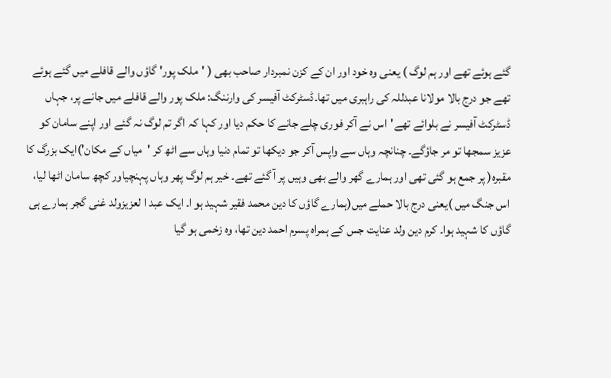گئے ہوئے تھے اور ہم لوگ ) یعنی وہ خود اور ان کے کزن نمبردار صاحب بھی ( 'ملک پور' گاؤں والے قافلے میں گئے ہوئے تھے جو درج بالا مولانا عبدللہ کی راہبری میں تھا۔ڈسٹرکٹ آفیسر کی وارننگ: ملک پور والے قافلے میں جانے پر، جہاں ڈسٹرکٹ آفیسر نے بلوائے تھے'اس نے آکر فوری چلے جانے کا حکم دیا اور کہا کہ اگر تم لوگ نہ گئے اور اپنے سامان کو عزیز سمجھا تو مر جاؤگے۔ چنانچہ وہاں سے واپس آکر جو دیکھا تو تمام دنیا وہاں سے اٹھ کر 'میاں کے مکان')ایک بزرگ کا مقبرہ( پر جمع ہو گئی تھی اور ہمارے گھر والے بھی وہیں پر آ گئے تھے۔ خیر ہم لوگ پھر وہاں پہنچیاور کچھ سامان اٹھا لیا، اس جنگ میں )یعنی درج بالا حملے میں(ہمارے گاؤں کا دین محمد فقیر شہید ہو ا۔ ایک عبد ا لعزیزولد غنی گجر ہمارے ہی گاؤں کا شہید ہوا۔ کرم دین ولد عنایت جس کے ہمراہ پسرم احمد دین تھا، وہ زخمی ہو گیا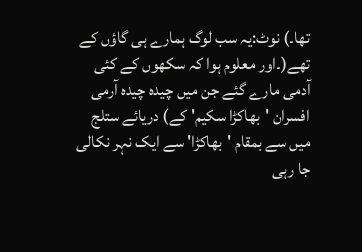تھا۔) نوٹ:یہ سب لوگ ہمارے ہی گاؤں کے تھے(۔اور معلوم ہوا کہ سکھوں کے کئی آدمی مارے گئے جن میں چیدہ چیدہ آرمی افسران 'بھاکڑا سکیم' کے) دریائے ستلج میں سے بمقام 'بھاکڑا' سے ایک نہر نکالی جا رہی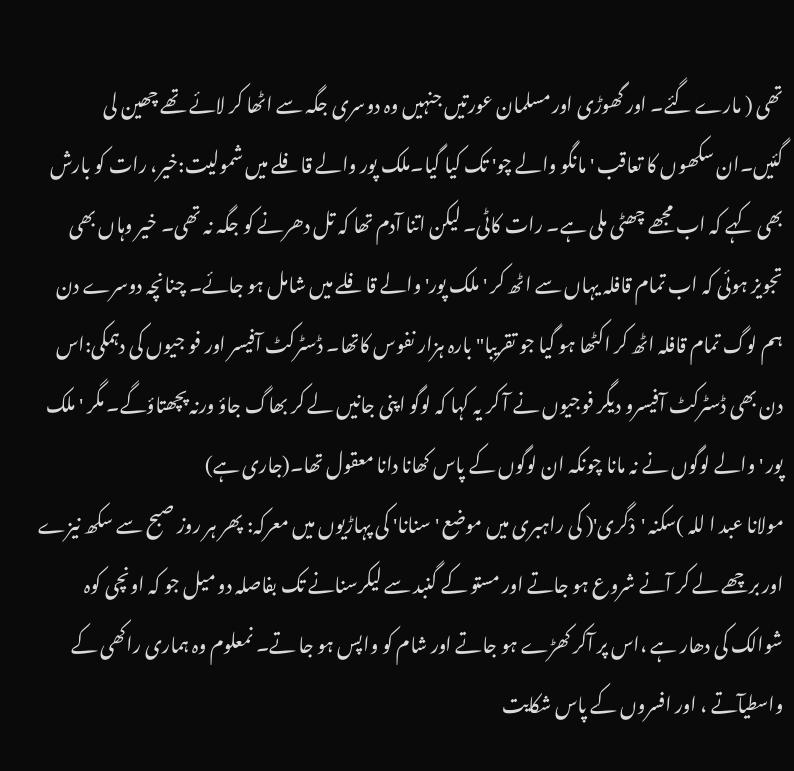تھی ( مارے گئے۔ اور گھوڑی اور مسلمان عورتیں جنہیں وہ دوسری جگہ سے اٹھا کر لائے تھے چھین لی گئیں۔ان سکھوں کا تعاقب ' مانگو والے چو' تک کیا گیا۔ملک پور والے قافلے میں شمولیت:خیر، رات کو بارش بھی کہے کہ اب مجھے چھٹی ملی ہے۔ رات کاٹی۔ لیکن اتنا آدم تھا کہ تل دھرنے کو جگہ نہ تھی۔ خیر وہاں بھی تجویز ہوئی کہ اب تمام قافلہ یہاں سے اٹھ کر 'ملک پور' والے قافلے میں شامل ہو جائے۔ چنانچہ دوسرے دن ہم لوگ تمام قافلہ اٹھ کر اکٹھا ہو گیا جو تقریبا" بارہ ہزار نفوس کاتھا۔ ڈسٹرکٹ آفیسر اور فو جیوں کی دہمکی:اس دن بھی ڈسٹرکٹ آفیسرو دیگر فوجیوں نے آ کر یہ کہا کہ لوگو اپنی جانیں لے کر بھاگ جاؤ ورنہ پچھتاؤگے۔ مگر ' ملک پور 'والے لوگوں نے نہ مانا چونکہ ان لوگوں کے پاس کھانا دانا معقول تھا۔(جاری ہے)
مولانا عبد ا للہ )سکنہ 'دْگری'( کی راہبری میں موضع 'سنانا' کی پہاڑیوں میں معرکہ: پھر ہر روز صبح سے سکھ نیزے اور برچھے لے کر آنے شروع ہو جاتے اور مستو کے گنبد سے لیکرسنانے تک بفاصلہ دو میل جو کہ اونچی کوہ شوالک کی دھار ہے ،اس پر آکر کھڑے ہو جاتے اور شام کو واپس ہو جا تے۔ نمعلوم وہ ہماری راکھی کے واسطیآتے ، اور افسروں کے پاس شکایت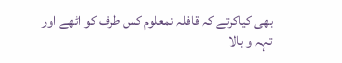بھی کیاکرتے کہ قافلہ نمعلوم کس طرف کو اٹھے اور تہہ و بالا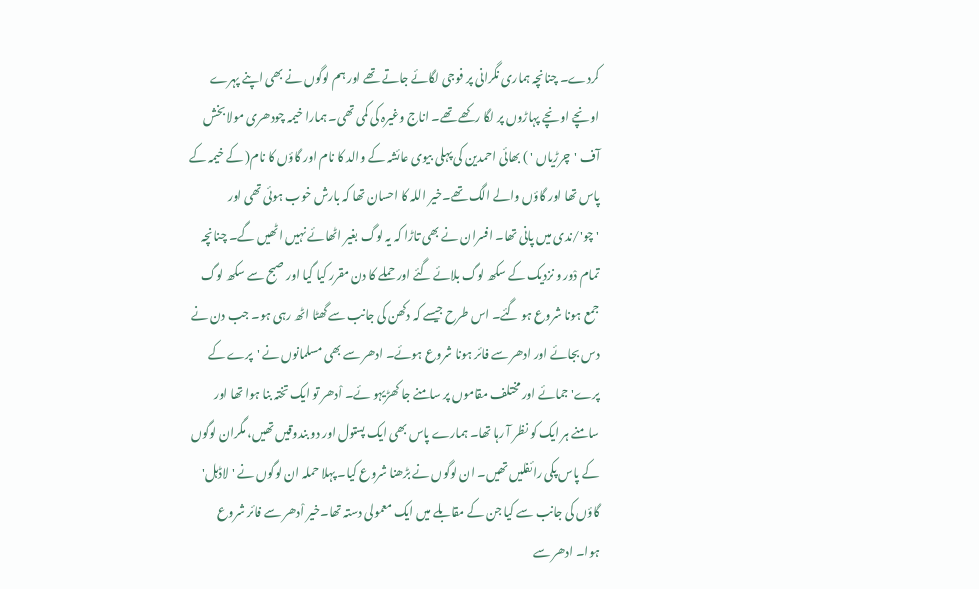کردے۔ چنانچہ ہماری نگرانی پر فوجی لگائے جاتے تھے اور ہم لوگوں نے بھی اپنے پہرے اونچے اونچے پہاڑوں پر لگا رکھے تھے۔ اناج وغیرہ کی کمی تھی۔ ہمارا خیمہ چودھری مولا بخش آف 'چرڑیاں ' ) بھائی احمدین کی پہلی بیوی عائشہ کے والد کا نام اور گاؤں کا نام( کے خیمہ کے پاس تھا اور گاؤں والے الگ تھے۔خیر اللہ کا احسان تھا کہ بارش خوب ہوئی تھی اور 'چو'/ندی میں پانی تھا۔ افسران نے بھی تاڑا کہ یہ لوگ بغیر اٹھائے نہیں اٹھیں گے۔ چنانچہ تمام دْور و نزدیک کے سکھ لوگ بلائے گئے اور حملے کا دن مقرر کیا گیا اور صبح سے سکھ لوگ جمع ہونا شروع ہو گئے۔ اس طرح جیسے کہ دکھن کی جانب سے گھٹا اٹھ رہی ہو۔ جب دن نے دس بجائے اور ادھر سے فائر ہونا شروع ہوئے۔ ادھر سے بھی مسلمانوں نے 'پرے کے پرے' جمائے اور مختلف مقاموں پر سامنے جا کھڑیہو ئے۔ اْدھر تو ایک تختہ بنا ہوا تھا اور سامنے ہر ایک کو نظر آ رہا تھا۔ ہمارے پاس بھی ایک پستول اور دو بندوقیں تھیں، مگران لوگوں کے پاس پکی رائفلیں تھیں۔ ان لوگوں نے بڑھنا شروع کیا۔ پہلا حملہ ان لوگوں نے 'لاڈہل' گاؤں کی جانب سے کیا جن کے مقابلے میں ایک معمولی دستہ تھا۔خیر اْدھر سے فائر شروع ہوا۔ ادھر سے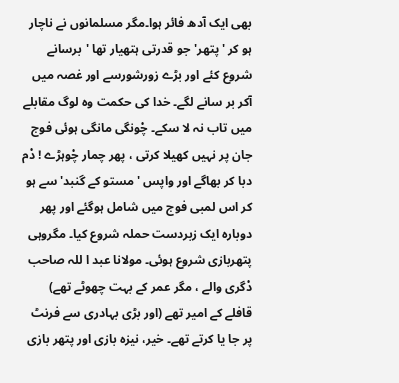بھی ایک آدھ فائر ہوا۔مگر مسلمانوں نے ناچار ہو کر 'پتھر'جو قدرتی ہتھیار تھا 'برسانے شروع کئے اور بڑے زورشورسے اور غصہ میں آکر بر سانے لگے۔ خدا کی حکمت وہ لوگ مقابلے میں تاب نہ لا سکے۔ چْونگی مانگی ہوئی فوج جان پر نہیں کھیلا کرتی ، پھر چمار چْوہڑے ! دْم دبا کر بھاگے اور واپس 'مستو کے گنبد' سے ہو کر اس لمبی فوج میں شامل ہوگئے اور پھر دوبارہ ایک زبردست حملہ شروع کیا۔ مگروہی پتھربازی شروع ہوئی۔ مولانا عبد ا للہ صاحب دْگری والے ، مگر عمر کے بہت چھوٹے تھے) قافلے کے امیر تھے (اور بڑی بہادری سے فرنٹ پر جا یا کرتے تھے۔ خیر، نیزہ بازی اور پتھر بازی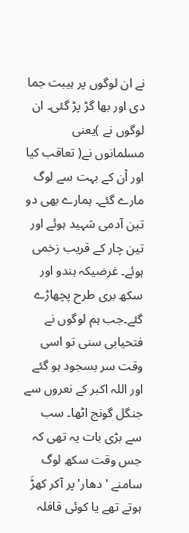نے ان لوگوں پر ہیبت جما دی اور بھا گڑ پڑ گئی۔ ان لوگوں نے )یعنی مسلمانوں نے( تعاقب کیا اور اْن کے بہت سے لوگ مارے گئے۔ ہمارے بھی دو تین آدمی شہید ہوئے اور تین چار کے قریب زخمی ہوئے۔ غرضیکہ ہندو اور سکھ بری طرح پچھاڑے گئے۔جب ہم لوگوں نے فتحیابی سنی تو اسی وقت سر بسجود ہو گئے اور اللہ اکبر کے نعروں سے جنگل گونج اٹھا۔ سب سے بڑی بات یہ تھی کہ جس وقت سکھ لوگ سامنے 'دھار' پر آکر کھڑَ ہوتے تھے یا کوئی قافلہ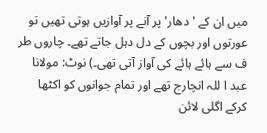میں ان کے ' دھار' پر آنے پر آوازیں ہوتی تھیں تو عورتوں اور بچوں کے دل دہل جاتے تھے۔ چاروں طر ف سے ہائے ہائے کی آواز آتی تھی۔) نوٹ: مولانا عبد ا للہ انچارج تھے اور تمام جوانوں کو اکٹھا کرکے اگلی لائن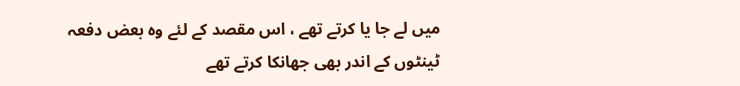میں لے جا یا کرتے تھے ، اس مقصد کے لئے وہ بعض دفعہ ٹینٹوں کے اندر بھی جھانکا کرتے تھے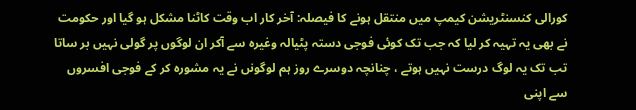کورالی کنسنٹریشن کیمپ میں منتقل ہونے کا فیصلہ: آخر کار اب وقت کاٹنا مشکل ہو گیا اور حکومت نے بھی یہ تہیہ کر لیا کہ جب تک کوئی فوجی دستہ پٹیالہ وغیرہ سے آکر ان لوگوں پر گولی نہیں بر ساتا تب تک یہ لوگ درست نہیں ہوتے ، چنانچہ دوسرے روز ہم لوگونں نے یہ مشورہ کر کے فوجی افسروں سے اپنی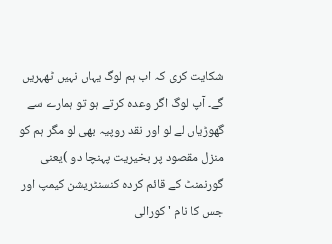شکایت کری کہ اب ہم لوگ یہاں نہیں ٹھہریں گے۔ آپ لوگ اگر وعدہ کرتے ہو تو ہمارے سے گھوڑیاں لے لو اور نقد روپیہ بھی لو مگر ہم کو منزل مقصود پر بخیریت پہنچا دو )یعنی گورنمنٹ کے قائم کردہ کنسنٹریشن کیمپ اور جس کا نام 'کورالی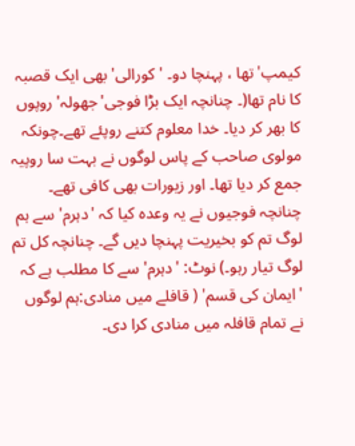کیمپ'تھا ، پہنچا دو۔ 'کورالی' بھی ایک قصبہ کا نام تھا(۔ چنانچہ ایک بڑا فوجی'جھولہ' روپوں کا بھر کر دیا۔ خدا معلوم کتنے روپئے تھے۔چونکہ مولوی صاحب کے پاس لوگوں نے بہت سا روپیہ جمع کر دیا تھا۔ اور زیورات بھی کافی تھے۔ چنانچہ فوجیوں نے یہ وعدہ کیا کہ 'دہرم' سے ہم لوگ تم کو بخیریت پہنچا دیں گے۔ چنانچہ کل تم لوگ تیار رہو۔) نوٹ: 'دہرم' سے کا مطلب ہے کہ 'ایمان کی قسم' ( قافلے میں منادی:ہم لوگوں نے تمام قافلہ میں منادی کرا دی۔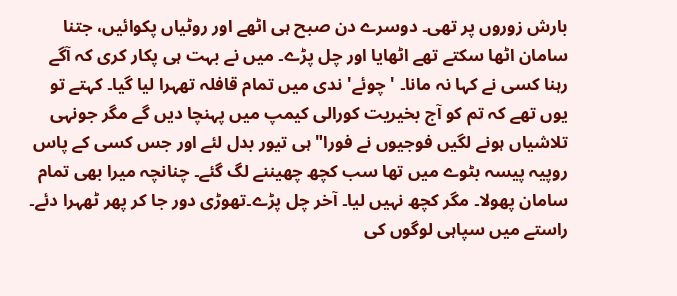بارش زوروں پر تھی۔ دوسرے دن صبح ہی اٹھے اور روٹیاں پکوائیں، جتنا سامان اٹھا سکتے تھے اٹھایا اور چل پڑے۔ میں نے بہت ہی پکار کری کہ آگے رہنا کسی نے کہا نہ مانا۔ 'چوئے' ندی میں تمام قافلہ تھہرا لیا گیا۔ کہتے تو یوں تھے کہ تم کو آج بخیریت کورالی کیمپ میں پہنچا دیں گے مگر جونہی تلاشیاں ہونے لگیں فوجیوں نے فورا" ہی تیور بدل لئے اور جس کسی کے پاس روپیہ پیسہ بٹوے میں تھا سب کچھ چھیننے لگ گئے۔ چنانچہ میرا بھی تمام سامان پھولا۔ مگر کچھ نہیں لیا۔ آخر چل پڑے۔تھوڑی دور جا کر پھر ٹھہرا دئے۔ راستے میں سپاہی لوگوں کی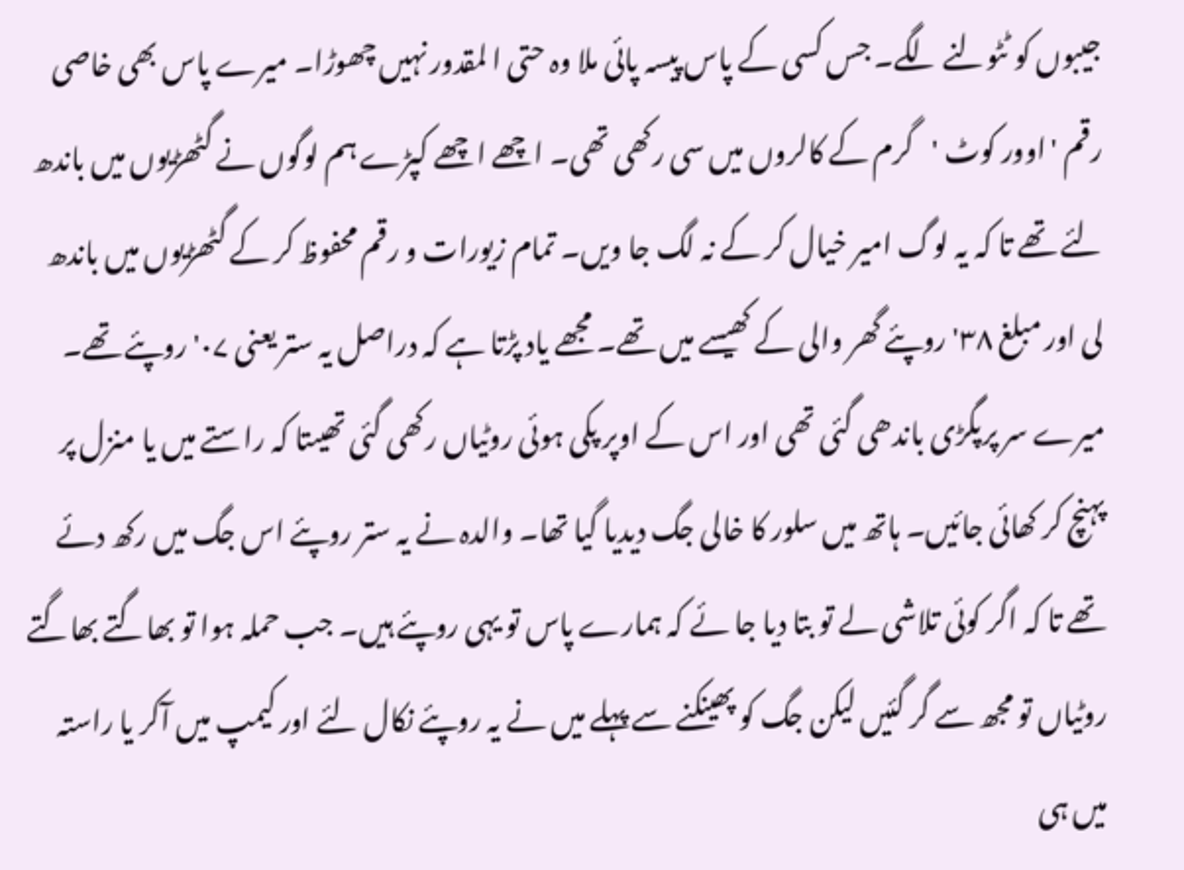جیبوں کو ٹٹولنے لگے۔ جس کسی کے پاس پیسہ پائی ملا وہ حتی ا لمقدور نہیں چھوڑا۔ میرے پاس بھی خاصی رقم 'اوور کوٹ 'گرم کے کالروں میں سی رکھی تھی۔ اچھے اچھے کپڑے ہم لوگوں نے گٹھڑیوں میں باندھ لئے تھے تا کہ یہ لوگ امیر خیال کر کے نہ لگ جا ویں۔ تمام زیورات و رقم محفوظ کر کے گٹھڑیوں میں باندھ لی اور مبلغ ۳۸' روپئے گھر والی کے کھیسے میں تھے۔ مجھے یاد پڑتا ہے کہ دراصل یہ ستر یعنی ۰۷' روپئے تھے۔ میرے سر پرپگڑی باندھی گئی تھی اور اس کے اوپر پکی ہوئی روٹیاں رکھی گئی تھیںتا کہ راستے میں یا منزل پر پہنچ کر کھائی جائیں۔ ہاتھ میں سلور کا خالی جگ دیدیا گیا تھا۔ والدہ نے یہ ستر روپئے اس جگ میں رکھ دئے تھے تا کہ اگر کوئی تلاشی لے تو بتا دیا جا ئے کہ ہمارے پاس تو یہی روپئے ہیں۔ جب حملہ ہوا تو بھاگتے بھاگتے روٹیاں تو مجھ سے گر گئیں لیکن جگ کو پھینکنے سے پہلے میں نے یہ روپئے نکال لئے اور کیمپ میں آکر یا راستہ میں ہی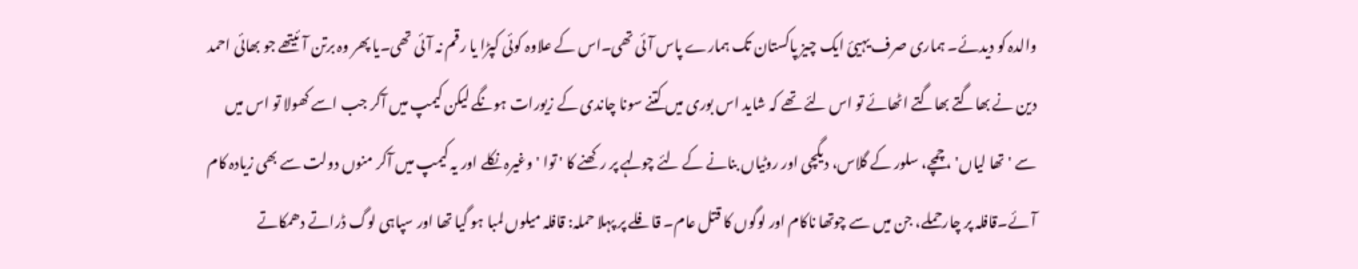والدہ کو دیدئے۔ ہماری صرف یہیئ ایک چیز پاکستان تک ہمارے پاس آئی تھی۔اس کے علاوہ کوئی کپڑا یا رقم نہ آئی تھی۔یا پھر وہ برتن آ ئیتھے جو بھائی احمد دین نے بھاگتے بھاگتے اٹھائے تو اس لئے تھے کہ شاید اس بوری میں کتنے سونا چاندی کے زیورات ہونگے لیکن کیمپ میں آکر جب اسے کھولا تو اس میں سے 'تھا لیاں' ، چمچے، سلور کے گلاس، دیگچی اور روٹیاں بنانے کے لئے چولہے پر رکھنے کا ' توا ' وغیرہ نکلے اور یہ کیمپ میں آکر منوں دولت سے بھی زیادہ کام آئے۔قافلہ پر چارحملے، جن میں سے چوتھا ناکام اور لوگوں کا قتل عام۔ قافلے پر پہلا حملہ: قافلہ میلوں لمبا ہو گیا تھا اور سپاہی لوگ ڈراتے دھمکاتے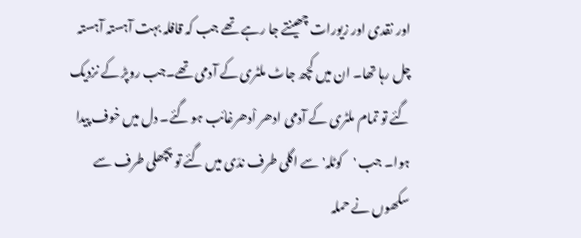اور نقدی اور زیورات چھینتے جا رہے تھے جب کہ قافلہ بہت آہستہ آہستہ چل رہا تھا۔ ان میں کچھ جاٹ ملٹری کے آدمی تھے۔جب روپڑ کے نزدیک گئے تو تمام ملٹری کے آدمی ادھر اْدھرغائب ہو گئے۔ دل میں خوف پیدا ہوا۔ جب 'کوٹلہ' سے اگلی طرف ندّی میں گئے تو پچھلی طرف سے سکھوں نے حملہ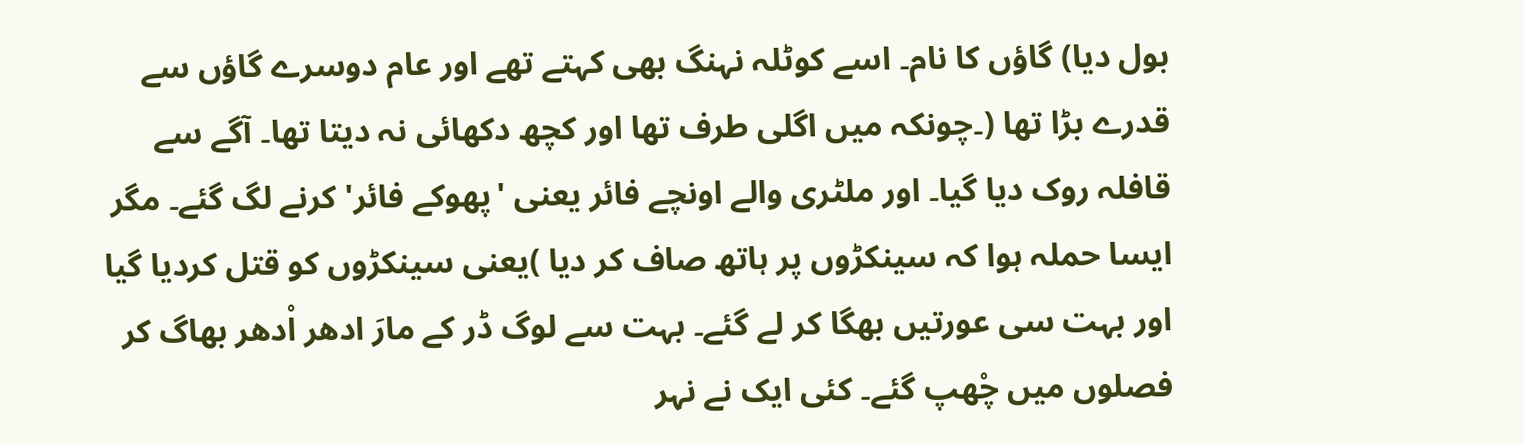بول دیا) گاؤں کا نام۔ اسے کوٹلہ نہنگ بھی کہتے تھے اور عام دوسرے گاؤں سے قدرے بڑا تھا (۔چونکہ میں اگلی طرف تھا اور کچھ دکھائی نہ دیتا تھا۔ آگے سے قافلہ روک دیا گیا۔ اور ملٹری والے اونچے فائر یعنی 'پھوکے فائر' کرنے لگ گئے۔ مگر ایسا حملہ ہوا کہ سینکڑوں پر ہاتھ صاف کر دیا )یعنی سینکڑوں کو قتل کردیا گیا اور بہت سی عورتیں بھگا کر لے گئے۔ بہت سے لوگ ڈر کے مارَ ادھر اْدھر بھاگ کر فصلوں میں چْھپ گئے۔ کئی ایک نے نہر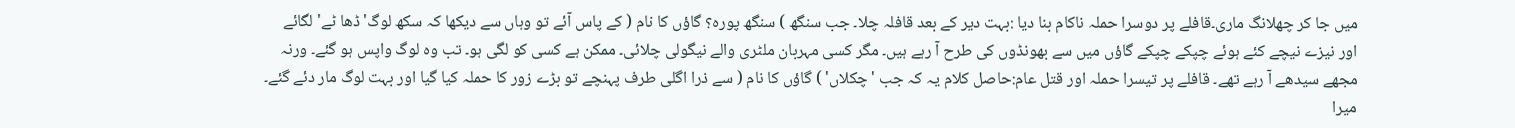میں جا کر چھلانگ ماری۔قافلے پر دوسرا حملہ ناکام بنا دیا :بہت دیر کے بعد قافلہ چلا۔ جب سنگھ ) سنگھ پورہ؟ گاؤں کا نام ( کے پاس آئے تو وہاں سے دیکھا کہ سکھ لوگ' ڈھا ٹے' لگائے اور نیزے نیچے کئے ہوئے چپکے چپکے گاؤں میں سے بھونڈوں کی طرح آ رہے ہیں۔ مگر کسی مہربان ملٹری والے نیگولی چلائی۔ ممکن ہے کسی کو لگی ہو۔ تب وہ لوگ واپس ہو گئے۔ ورنہ مجھے سیدھے آ رہے تھے۔ قافلے پر تیسرا حملہ اور قتل عام:حاصل کلام یہ کہ جب 'چکلاں' ) گاؤں کا نام ( سے ذرا اگلی طرف پہنچے تو بڑے زور کا حملہ کیا گیا اور بہت لوگ مار دئے گئے۔ میرا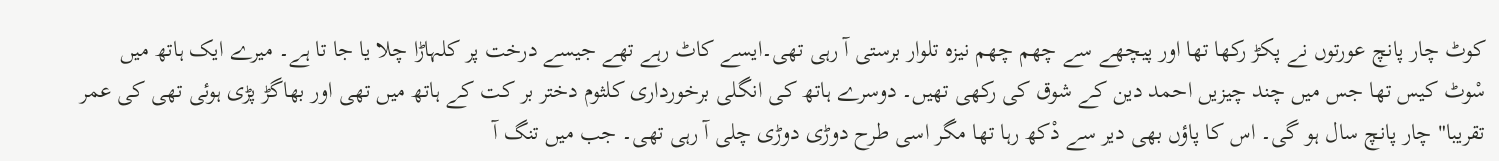کوٹ چار پانچ عورتوں نے پکڑ رکھا تھا اور پیچھے سے چھم چھم نیزہ تلوار برستی آ رہی تھی۔ایسے کاٹ رہے تھے جیسے درخت پر کلہاڑا چلا یا جا تا ہے۔ میرے ایک ہاتھ میں سْوٹ کیس تھا جس میں چند چیزیں احمد دین کے شوق کی رکھی تھیں۔ دوسرے ہاتھ کی انگلی برخورداری کلثوم دختر بر کت کے ہاتھ میں تھی اور بھاگڑ پڑی ہوئی تھی کی عمر تقریبا" چار پانچ سال ہو گی۔ اس کا پاؤں بھی دیر سے دْکھ رہا تھا مگر اسی طرح دوڑی دوڑی چلی آ رہی تھی۔ جب میں تنگ آ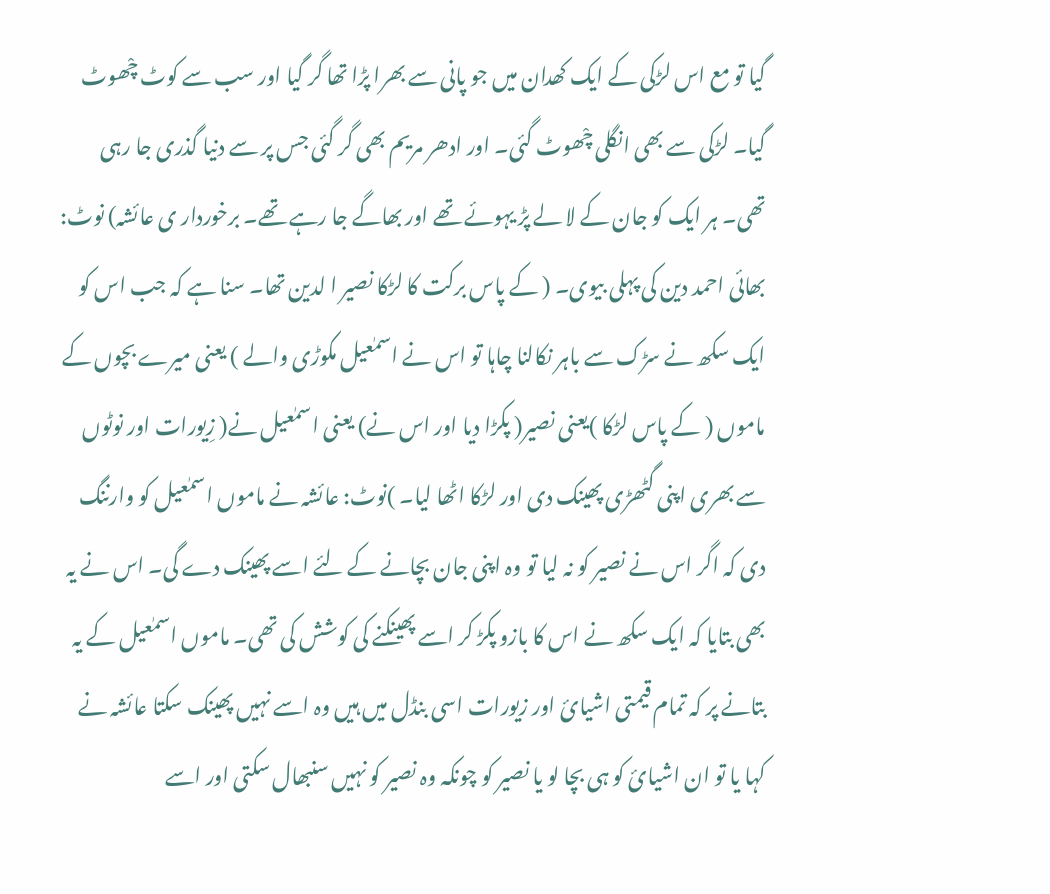گیا تو مع اس لڑکی کے ایک کھدان میں جو پانی سے بھرا پڑا تھا گر گیا اور سب سے کوٹ چْھوٹ گیا۔ لڑکی سے بھی انگلی چْھوٹ گئی۔ اور ادھر مریم بھی گر گئی جس پر سے دنیا گذری جا رہی تھی۔ ہر ایک کو جان کے لا لے پڑ یہوئے تھے اور بھاگے جا رہے تھے۔ برخوردار ی عائشہ) نوٹ: بھائی احمد دین کی پہلی بیوی۔ ( کے پاس برکت کا لڑکا نصیر ا لدین تھا۔ سنا ہے کہ جب اس کو ایک سکھ نے سڑک سے باہر نکالنا چاہا تو اس نے اسمٰعیل مکوڑی والے ) یعنی میرے بچوں کے ماموں ( کے پاس لڑکا )یعنی نصیر( پکڑا دیا اور اس نے) یعنی اسمٰعیل نے( زِیورات اور نوٹوں سے بھری اپنی گٹھڑی پھینک دی اور لڑکا اٹھا لیا۔ )نوٹ: عائشہ نے ماموں اسمٰعیل کو وارننگ دی کہ اگر اس نے نصیر کو نہ لیا تو وہ اپنی جان بچانے کے لئے اسے پھینک دے گی۔ اس نے یہ بھی بتایا کہ ایک سکھ نے اس کا بازو پکڑ کر اسے پھینکنے کی کوشش کی تھی۔ ماموں اسمٰعیل کے یہ بتانے پر کہ تمام قیمتی اشیائ اور زیورات اسی بنڈل میں ہیں وہ اسے نہیں پھینک سکتا عائشہ نے کہا یا تو ان اشیائ کو ہی بچا لو یا نصیر کو چونکہ وہ نصیر کو نہیں سنبھال سکتی اور اسے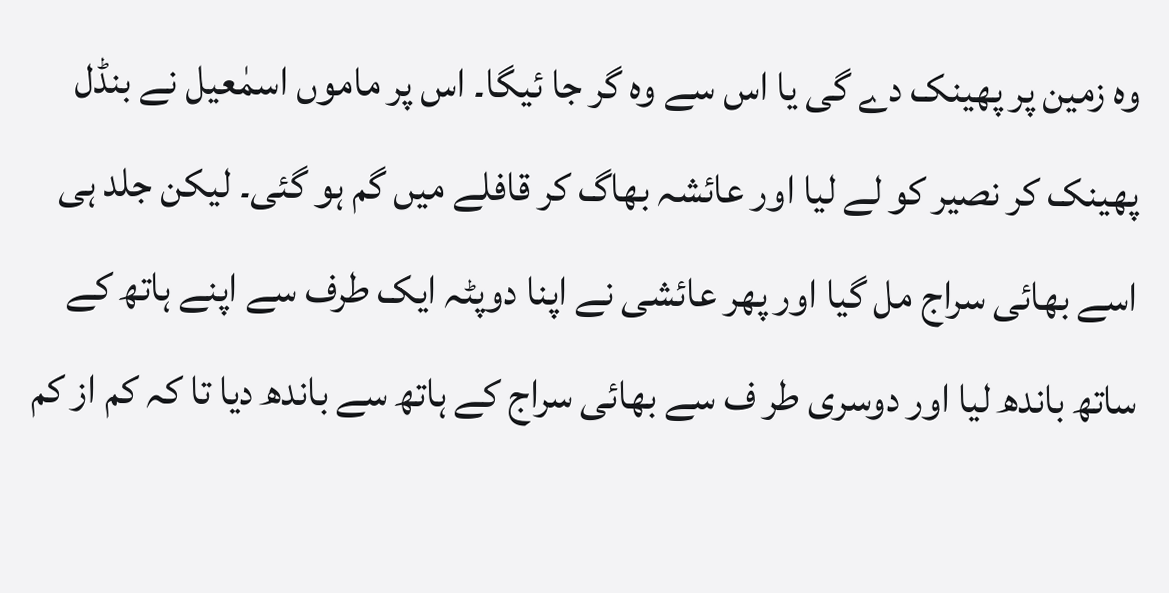وہ زمین پر پھینک دے گی یا اس سے وہ گر جا ئیگا۔ اس پر ماموں اسمٰعیل نے بنڈل پھینک کر نصیر کو لے لیا اور عائشہ بھاگ کر قافلے میں گم ہو گئی۔ لیکن جلد ہی اسے بھائی سراج مل گیا اور پھر عائشی نے اپنا دوپٹہ ایک طرف سے اپنے ہاتھ کے ساتھ باندھ لیا اور دوسری طر ف سے بھائی سراج کے ہاتھ سے باندھ دیا تا کہ کم از کم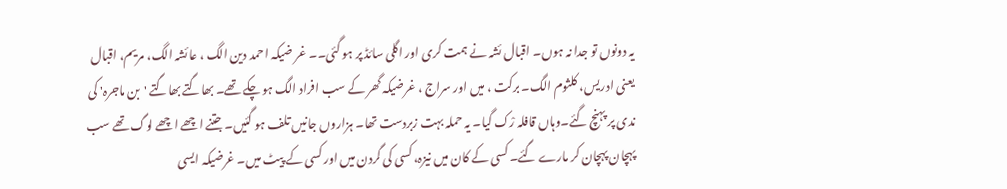یہ دونوں تو جدا نہ ہوں۔ اقبال ئشہ نے ہمت کری اور اگلی سائڈ پر ہو گئی۔۔ غر ضیکہ احمد دین الگ ، عائشہ الگ، مریم، اقبال یعنی ادریس، کلثوم الگ۔ برکت ، میں اور سراج ، غرضیکہ گھر کے سب افراد الگ ہو چکے تھے۔ بھاگتے بھاگتے 'بن ماجرہ' کی ندی پر پہنچ گئے۔وہاں قافلہ رْک گیا۔ یہ حملہ بہت زبردست تھا۔ ہزاروں جانیں تلف ہو گئیں۔ جتنے اچھے اچھے لوگ تھے سب پہچان پہچان کر مارے گئے۔ کسی کے کان میں نیزہ، کسی کی گردن میں اور کسی کے پیٹ میں۔ غرضیکہ ایسی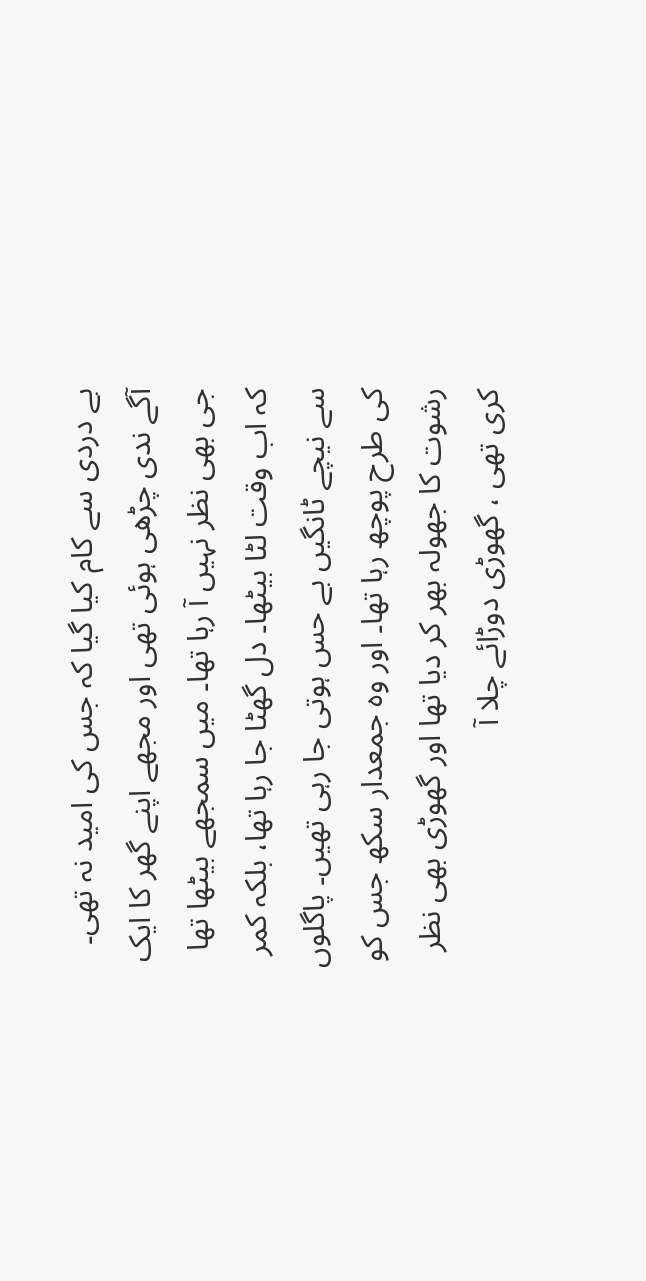بے دردی سے کام کیا گیا کہ جس کی امید نہ تھی۔
آگے ندی چڑھی ہوئی تھی اور مجھے اپنے گھر کا ایک جی بھی نظر نہیں آ رہا تھا۔ میں سمجھے بیٹھا تھا کہ اب وقت لٹا بیٹھا۔ دل گھٹا جا رہا تھا، بلکہ کمر سے نیچے ٹانگیں بے حس ہوتی جا رہی تھیں۔ پاگلوں کی طرح پوچھ رہا تھا۔ اور وہ جمعدار سکھ جس کو رشوت کا جھولہ بھر کر دیا تھا اور گھوڑی بھی نظر کری تھی ، گھوڑی دوڑائے چلا آ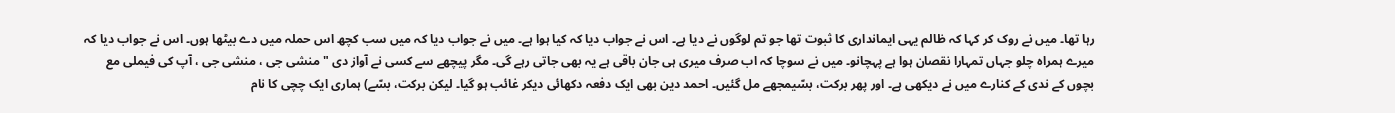رہا تھا۔ میں نے روک کر کہا کہ ظالم یہی ایمانداری کا ثبوت تھا جو تم لوگوں نے دیا ہے۔ اس نے جواب دیا کہ کیا ہوا ہے۔ میں نے جواب دیا کہ میں سب کچھ اس حملہ میں دے بیٹھا ہوں۔ اس نے جواب دیا کہ میرے ہمراہ چلو جہاں تمہارا نقصان ہوا ہے پہچانو۔ میں نے سوچا کہ اب صرف میری ہی جان باقی ہے یہ بھی جاتی رہے گی۔ مگر پیچھے سے کسی نے آواز دی "منشی جی ، منشی جی ، آپ کی فیملی مع بچوں کے ندی کے کنارے میں نے دیکھی ہے۔ اور پھر برکت، بسّیمجھے مل گئیں۔ احمد دین بھی ایک دفعہ دکھائی دیکر غائب ہو گیا۔ لیکن برکت، بسّے) ہماری ایک چچی کا نام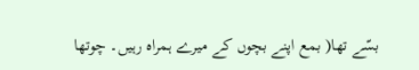بسّے تھا( بمع اپنے بچوں کے میرے ہمراہ رہیں۔ چوتھا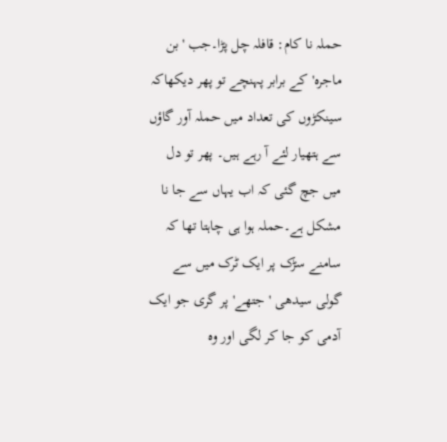حملہ نا کام: قافلہ چل پڑا۔جب 'بن ماجرہ'کے برابر پہنچے تو پھر دیکھاکہ سینکڑوں کی تعداد میں حملہ آور گاؤں سے ہتھیار لئے آ رہے ہیں۔ پھر تو دل میں جچ گئی کہ اب یہاں سے جا نا مشکل ہے۔حملہ ہوا ہی چاہتا تھا کہ سامنے سڑک پر ایک ٹرک میں سے گولی سیدھی 'جتھے' پر گری جو ایک آدمی کو جا کر لگی اور وہ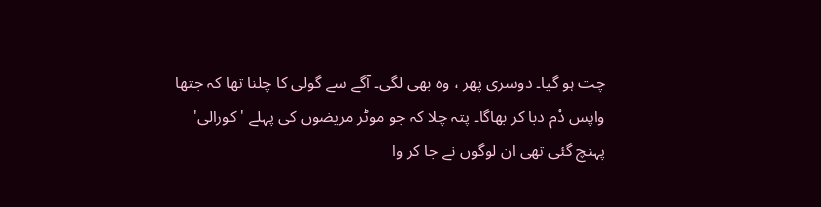چت ہو گیا۔ دوسری پھر ، وہ بھی لگی۔ آگے سے گولی کا چلنا تھا کہ جتھا واپس دْم دبا کر بھاگا۔ پتہ چلا کہ جو موٹر مریضوں کی پہلے 'کورالی' پہنچ گئی تھی ان لوگوں نے جا کر وا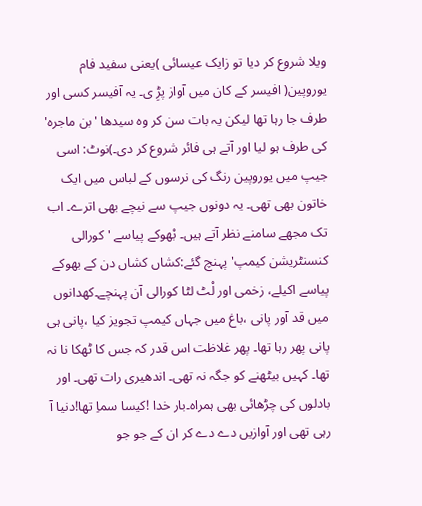ویلا شروع کر دیا تو زایک عیسائی )یعنی سفید فام یوروپین( افیسر کے کان میں آواز پڑِ ی۔ یہ آفیسر کسی اور طرف جا رہا تھا لیکن یہ بات سن کر وہ سیدھا 'بن ماجرہ' کی طرف ہو لیا اور آتے ہی فائر شروع کر دی۔)نوٹ: اسی جیپ میں یوروپین رنگ کی نرسوں کے لباس میں ایک خاتون بھی تھی۔ یہ دونوں جیپ سے نیچے بھی اترے۔ اب تک مجھے سامنے نظر آتے ہیں۔ بْھوکے پیاسے 'کورالی کنسنٹریشن کیمپ' پہنچ گئے:کشاں کشاں دن کے بھوکے پیاسے اکیلے، زخمی اور لْٹ لٹا کورالی آن پہنچے۔کھدانوں میں قد آور پانی ،باغ میں جہاں کیمپ تجویز کیا ،پانی ہی پانی پھر رہا تھا۔ پھر غلاظت اس قدر کہ جس کا ٹھکا نا نہ تھا۔ کہیں بیٹھنے کو جگہ نہ تھی۔ اندھیری رات تھی۔ اور بادلوں کی چڑھائی بھی ہمراہ۔بار خدا !کیسا سماِ تھا!دنیا آ رہی تھی اور آوازیں دے دے کر ان کے جو جو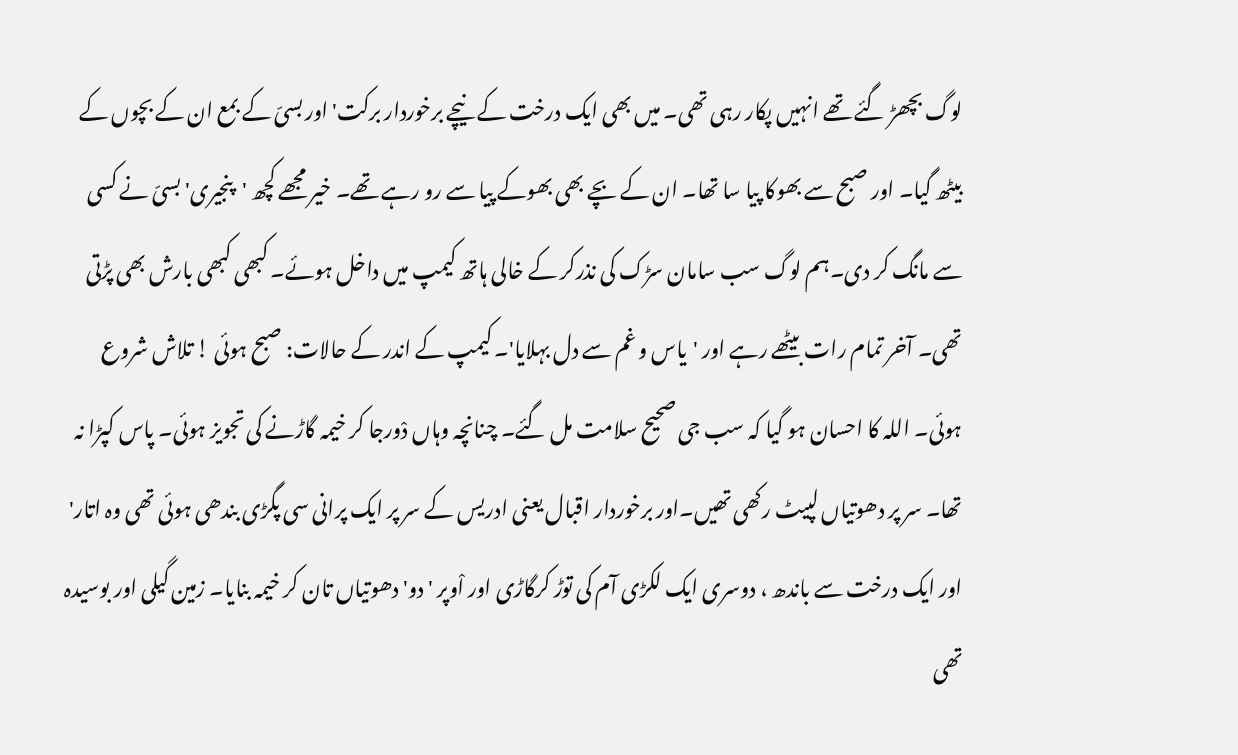لوگ بچھڑ گئے تھے انہیں پکار رہی تھی۔ میں بھی ایک درخت کے نیچے برخوردار برکت'اور بسیّ کے بمع ان کے بچوں کے بیٹھ گیا۔ اور صبح سے بھوکا پیا سا تھا۔ ان کے بچے بھی بھوکے پیا سے رو رہے تھے۔ خیر مجھے کچھ 'پنجیری' بسیّ نے کسی سے مانگ کر دی۔ہم لوگ سب سامان سڑک کی نذرکر کے خالی ہاتھ کیمپ میں داخل ہوئے۔ کبھی کبھی بارش بھی پڑتی تھی۔ آخر تمام رات بیٹھے رہے اور 'یاس و غم سے دل بہلایا'۔ کیمپ کے اندر کے حالات: صبح ہوئی ! تلاش شروع ہوئی۔ اللہ کا احسان ہو گیا کہ سب جی صحیح سلامت مل گئے۔ چنانچہ وہاں دْورجا کر خیمہ گاڑنے کی تجویز ہوئی۔ پاس کپڑا نہ تھا۔ سر پر دھوتیاں لپیٹ رکھی تھیں۔اور برخوردار اقبال یعنی ادریس کے سر پر ایک پرانی سی پگڑی بندھی ہوئی تھی وہ اتار' اور ایک درخت سے باندھ ، دوسری ایک لکڑی آم کی توڑ کرگاڑی اور اْوپر 'دو' دھوتیاں تان کر خیمہ بنایا۔ زمین گیلی اور بوسیدہ تھی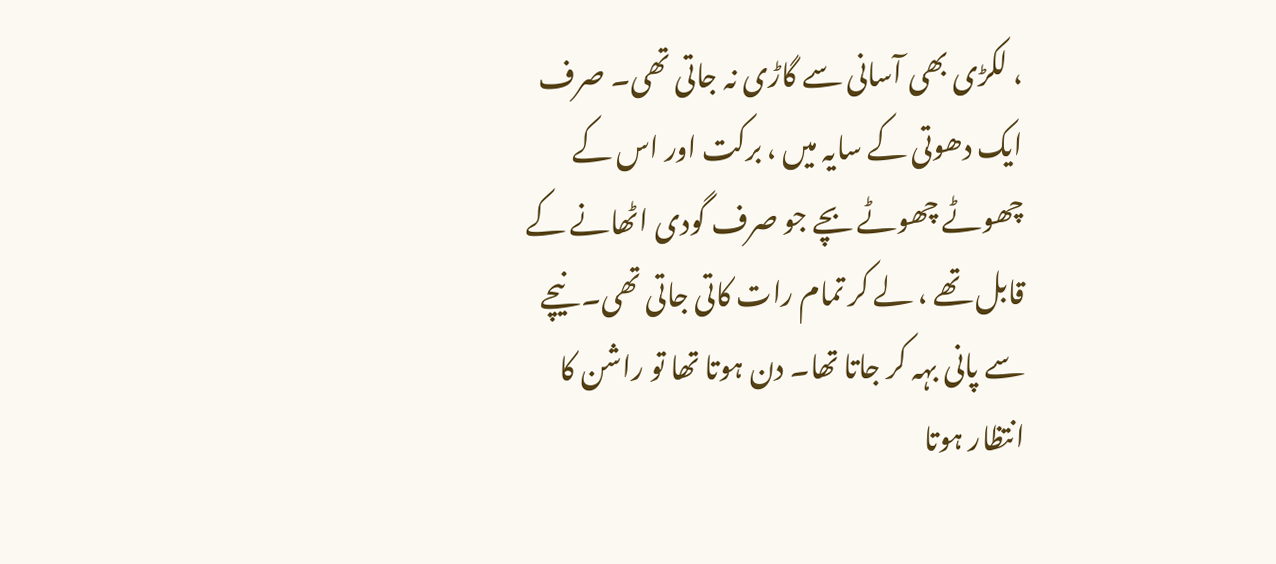، لکڑی بھی آسانی سے گاڑی نہ جاتی تھی۔ صرف ایک دھوتی کے سایہ میں ، برکت اور اس کے چھوٹے چھوٹے بچے جو صرف گودی اٹھانے کے قابل تھے ، لے کر تمام رات کاتی جاتی تھی۔ نیچے سے پانی بہہ کر جاتا تھا۔ دن ہوتا تھا تو راشن کا انتظار ہوتا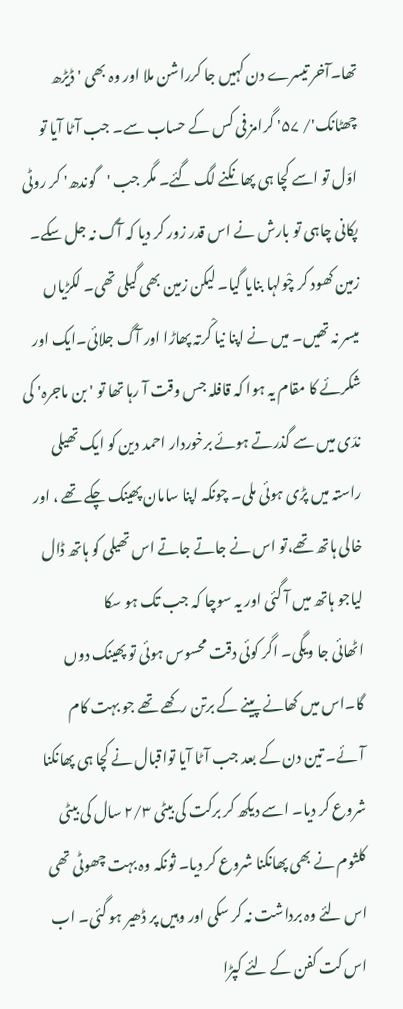تھا۔آخر تیسرے دن کہیں جا کرراشن ملا اور وہ بھی 'ڈیڑھ چھٹانک'/ ۵۷' گرامز فی کس کے حساب سے۔ جب آٹا آیا تو اوّل تو اسے کچا ہی پھانکنے لگ گئے۔ مگر جب 'گوندھ' کر روٹی پکانی چاہی تو بارش نے اس قدر زور کر دیا کہ آگ نہ جل سکے۔ زمین کھود کر چْولہا بنایا گیا۔ لیکن زمین بھی گیلی تھی۔ لکڑیاں میسر نہ تھیں۔ میں نے اپنا نیا کْرتہ پھاڑا اور آگ جلائی۔ایک اور شکرئے کا مقام یہ ہوا کہ قافلہ جس وقت آ رہا تھا تو ' بن ماجرہ' کی ندّی میں سے گذرتے ہوئے برخوردار احمد دین کو ایک تھیلی راستہ میں پڑی ہوئی ملی۔ چونکہ اپنا سامان پھینک چکے تھے ، اور خالی ہاتھ تھے،تو اس نے جاتے جاتے اس تھیلی کو ہاتھ ڈال لیاجو ہاتھ میں آ گئی اور یہ سوچا کہ جب تک ہو سکا
اٹھائی جا ویگی۔ اگر کوئی دقت محسوس ہوئی تو پھینک دوں گا۔اس میں کھانے پینے کے برتن رکھے تھے جو بہت کام آئے۔ تین دن کے بعد جب آٹا آیا تواقبال نے کچا ہی پھانکنا شروع کر دیا۔ اسے دیکھ کر برکت کی بیٹی ۲/۳ سال کی بیٹی کلثوم نے بھی پھانکنا شروع کر دیا۔ ثونکہ وہ بہت چھوٹی تھی اس لئے وہ برداشت نہ کر سکی اور وہیں پر ڈھیر ہو گئی۔ اب اس کت کفن کے لئے کپڑا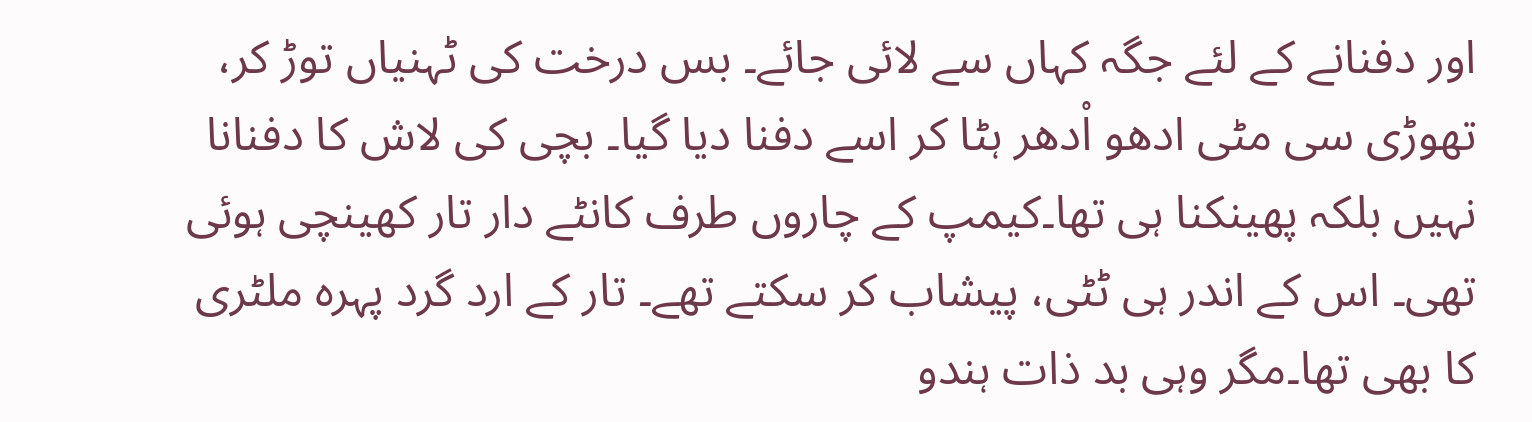اور دفنانے کے لئے جگہ کہاں سے لائی جائے۔ بس درخت کی ٹہنیاں توڑ کر، تھوڑی سی مٹی ادھو اْدھر ہٹا کر اسے دفنا دیا گیا۔ بچی کی لاش کا دفنانا نہیں بلکہ پھینکنا ہی تھا۔کیمپ کے چاروں طرف کانٹے دار تار کھینچی ہوئی تھی۔ اس کے اندر ہی ٹٹی، پیشاب کر سکتے تھے۔ تار کے ارد گرد پہرہ ملٹری کا بھی تھا۔مگر وہی بد ذات ہندو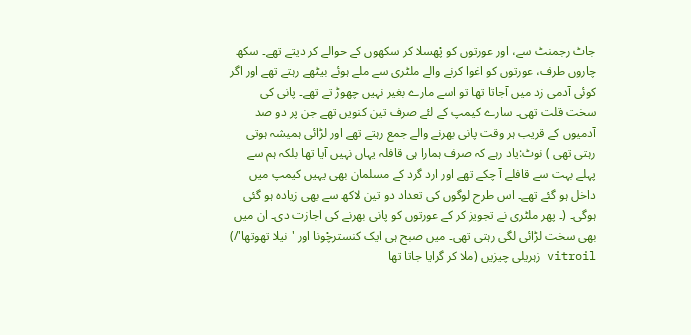جاٹ رجمنٹ سے، اور عورتوں کو پْھسلا کر سکھوں کے حوالے کر دیتے تھے۔ سکھ چاروں طرف، عورتوں کو اغوا کرنے والے ملٹری سے ملے ہوئے بیٹھے رہتے تھے اور اگر کوئی آدمی زد میں آجاتا تھا تو اسے مارے بغیر نہیں چھوڑ تے تھے۔ پانی کی سخت قلت تھی۔ سارے کیمپ کے لئے صرف تین کنویں تھے جن پر دو صد آدمیوں کے قریب ہر وقت پانی بھرنے والے جمع رہتے تھے اور لڑائی ہمیشہ ہوتی رہتی تھی ) نوٹ:یاد رہے کہ صرف ہمارا ہی قافلہ یہاں نہیں آیا تھا بلکہ ہم سے پہلے بہت سے قافلے آ چکے تھے اور ارد گرد کے مسلمان بھی یہیں کیمپ میں داخل ہو گئے تھے۔ اس طرح لوگوں کی تعداد دو تین لاکھ سے بھی زیادہ ہو گئی ہوگی۔ (۔ پھر ملٹری نے تجویز کر کے عورتوں کو پانی بھرنے کی اجازت دی۔ ان میں بھی سخت لڑائی لگی رہتی تھی۔ میں صبح ہی ایک کنسترچْونا اور 'نیلا تھوتھا'/) vitroil زہریلی چیزیں (ملا کر گرایا جاتا تھا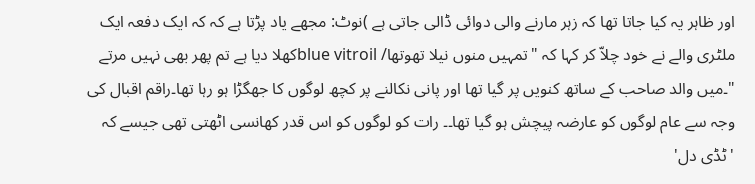اور ظاہر یہ کیا جاتا تھا کہ زہر مارنے والی دوائی ڈالی جاتی ہے )نوٹ: مجھے یاد پڑتا ہے کہ کہ ایک دفعہ ایک ملٹری والے نے خود چلاّ کر کہا کہ "تمہیں منوں نیلا تھوتھا/ blue vitroilکھلا دیا ہے تم پھر بھی نہیں مرتے "۔میں والد صاحب کے ساتھ کنویں پر گیا تھا اور پانی نکالنے پر کچھ لوگوں کا جھگڑا ہو رہا تھا۔راقم اقبال کی وجہ سے عام لوگوں کو عارضہ پیچش ہو گیا تھا۔۔ رات کو لوگوں کو اس قدر کھانسی اٹھتی تھی جیسے کہ 'ٹڈی دل'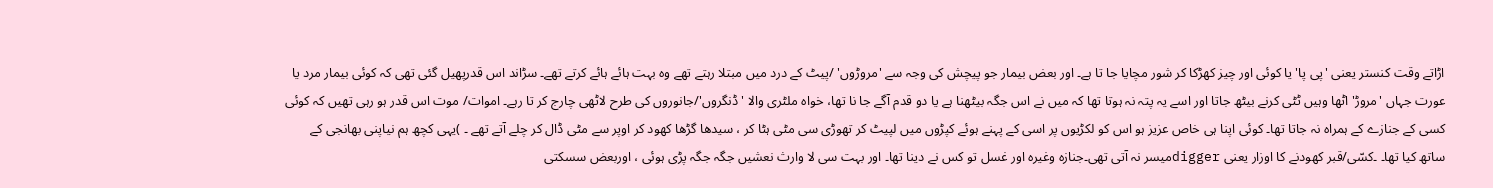اڑاتے وقت کنستر یعنی 'پی پا' یا کوئی اور چیز کھڑکا کر شور مچایا جا تا ہے۔ اور بعض بیمار جو پیچش کی وجہ سے 'مروڑوں' /پیٹ کے درد میں مبتلا رہتے تھے وہ بہت ہائے ہائے کرتے تھے۔ سڑاند اس قدرپھیل گئی تھی کہ کوئی بیمار مرد یا عورت جہاں 'مروڑ' اٹھا وہیں ٹٹی کرنے بیٹھ جاتا اور اسے یہ پتہ نہ ہوتا تھا کہ میں نے اس جگہ بیٹھنا ہے یا دو قدم آگے جا نا تھا، خواہ ملٹری والا 'ڈنگروں'/جانوروں کی طرح لاٹھی چارج کر تا رہے۔ اموات/ موت اس قدر ہو رہی تھیں کہ کوئی کسی کے جنازے کے ہمراہ نہ جاتا تھا۔ کوئی اپنا ہی خاص عزیز ہو اس کو لکڑیوں پر اسی کے پہنے ہوئے کپڑوں میں لپیٹ کر تھوڑی سی مٹی ہٹا کر ، سیدھا گڑھا کھود کر اوپر سے مٹی ڈال کر چلے آتے تھے ۔ )یہی کچھ ہم نیاپنی بھانجی کے ساتھ کیا تھا۔ ۔کسّی/قبر کھودنے کا اوزار یعنی diggerمیسر نہ آتی تھی۔جنازہ وغیرہ اور غسل تو کس نے دینا تھا۔ اور بہت سی لا وارث نعشیں جگہ جگہ پڑی ہوئی ، اوربعض سسکتی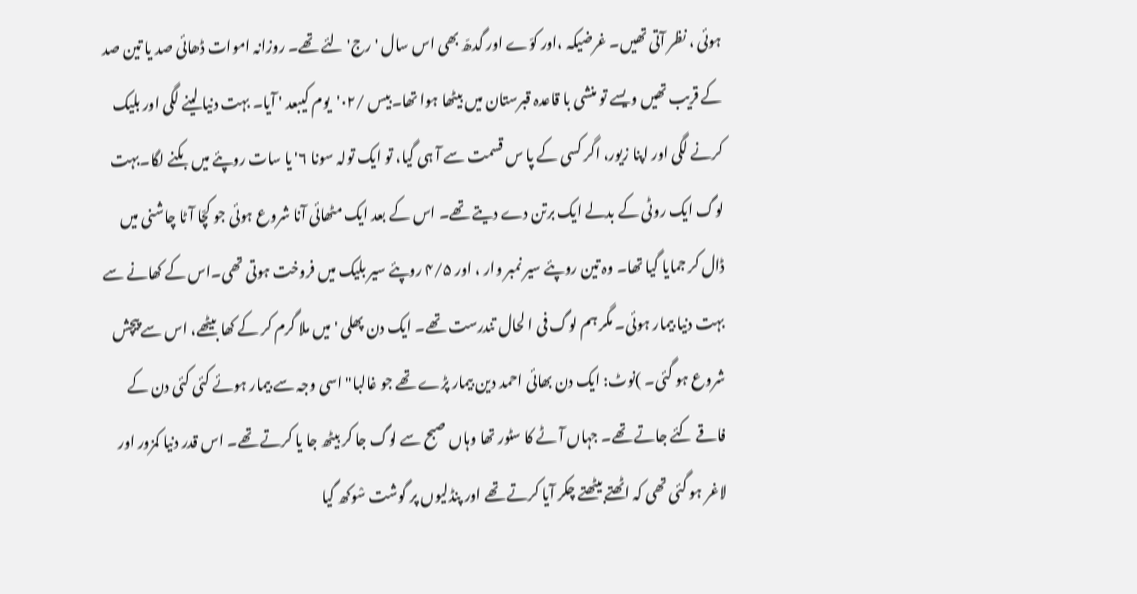ہوئی ، نظر آتی تھیں۔ غرضیکہ ،اور کوّے اور گدھّ بھی اس سال 'رج' لئے تھے۔ روزانہ اموات ڈھائی صد یا تین صد کے قریب تھیں ویسے تو منشی با قاعدہ قبرستان میں بیٹھا ہوا تھا۔بیس /۰۲'یوم کیبعد ' آیا۔ بہت دنیا لینے لگی اور بلیک کرنے لگی اور اپنا زیور، اگر کسی کے پا س قسمت سے آ ہی گیا، تو ایک تولہ سونا ۶' یا سات روپئے میں بکنے لگا۔بہت لوگ ایک روٹی کے بدلے ایک برتن دے دیتے تھے۔ اس کے بعد ایک مٹھائی آنا شروع ہوئی جو کچّا آٹا چاشنی میں ڈال کر جمایا گیا تھا۔ وہ تین روپئے سیر نمبر وار ، اور ۴/۵ روپئے سیر بلیک میں فروخت ہوتی تھی۔اس کے کھانے سے بہت دنیا بیمار ہوئی۔ مگر ہم لوگ فی ا لحال تندرست تھے۔ ایک دن پھلی ' میں ملا گرم کر کے کھا بیٹھے، اس سے پیچش شروع ہو گئی۔ )نوٹ: ایک دن بھائی احمد دین بیمار پڑے تھے جو غالبا" اسی وجہ سے بیمار ہوئے کئی کئی دن کے فاقے کئے جاتے تھے۔ جہاں آٹے کا سٹور تھا وہاں صبح سے لوگ جا کر بیٹھ جا یا کرتے تھے۔ اس قدر دنیا کمزور اور لاغر ہو گئی تھی کہ اٹھتے بیٹھتے چکر آیا کرتے تھے اور پنڈلیوں پر گوشت سْوکھ گیا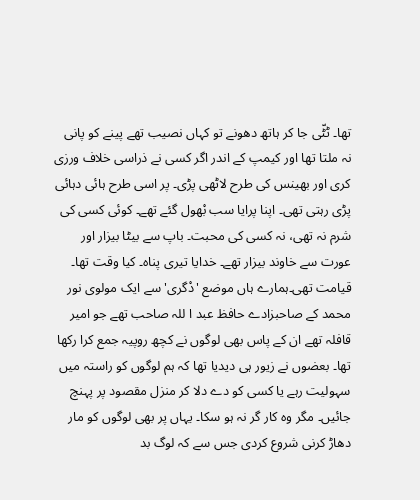تھا۔ ٹٹّی جا کر ہاتھ دھونے تو کہاں نصیب تھے پینے کو پانی نہ ملتا تھا اور کیمپ کے اندر اگر کسی نے ذراسی خلاف ورزی کری اور بھینس کی طرح لاٹھی پڑی۔ پر اسی طرح ہائی دہائی پڑی رہتی تھی۔ اپنا پرایا سب بْھول گئے تھے۔ کوئی کسی کی شرم نہ تھی، نہ کسی کی محبت۔ باپ سے بیٹا بیزار اور عورت سے خاوند بیزار تھے۔ خدایا تیری پناہ۔ کیا وقت تھا۔ قیامت تھی۔ہمارے ہاں موضع 'دْگری' سے ایک مولوی نور محمد کے صاحبزادے حافظ عبد ا للہ صاحب تھے جو امیر قافلہ تھے ان کے پاس بھی لوگوں نے کچھ روپیہ جمع کرا رکھا تھا۔ بعضوں نے زیور ہی دیدیا تھا کہ ہم لوگوں کو راستہ میں سہولیت رہے یا کسی کو دے دلا کر منزل مقصود پر پہنچ جائیں۔ مگر وہ کار گر نہ ہو سکا۔ یہاں پر بھی لوگوں کو مار دھاڑ کرنی شروع کردی جس سے کہ لوگ بد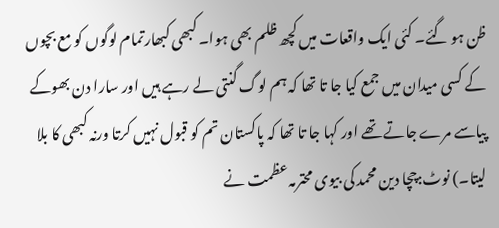ظن ہو گئے۔ کئی ایک واقعات میں کچھ ظلم بھی ہوا۔ کبھی کبھارتمام لوگوں کو مع بچوں کے کسی میدان میں جمع کیا جا تا تھا کہ ہم لوگ گنتی لے رہے ہیں اور سارا دن بھوکے پیاسے مرے جاتے تھے اور کہا جا تا تھا کہ پاکستان تم کو قبول نہیں کرتا ورنہ کبھی کا بلا لیتا۔) نوٹ:چچا دین محمد کی بیوی محترمہ عظمت نے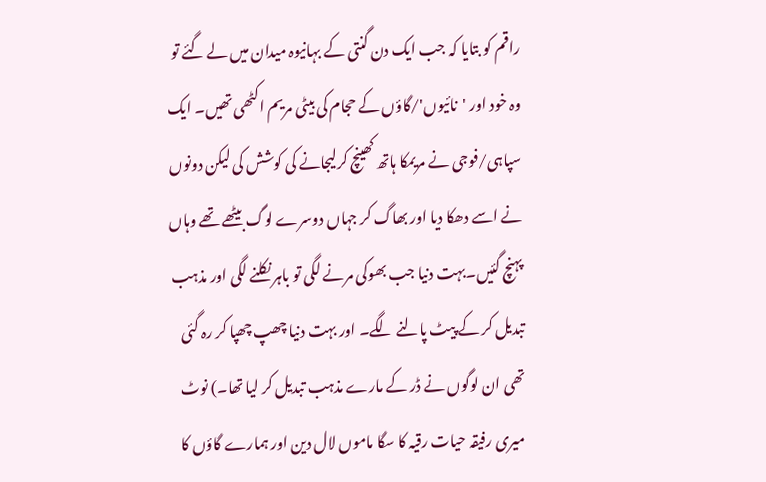راقم کو بتایا کہ جب ایک دن گنتی کے بہانیوہ میدان میں لے گئے تو وہ خود اور 'نائیوں'/گاؤں کے حجام کی بیٹی مریم اکٹھی تھیں۔ ایک سپاہی/فوجی نے مریمکا ہاتھ کھینچ کرلیجانے کی کوشش کی لیکن دونوں نے اسے دھکا دیا اور بھاگ کر جہاں دوسرے لوگ بیٹھے تھے وہاں پہنچ گئیں۔بہت دنیا جب بھوکی مرنے لگی تو باہر نکلنے لگی اور مذہب تبدیل کر کے پیٹ پالنے لگے۔ اور بہت دنیا چھپ چھپا کر رہ گئی تھی ان لوگوں نے ڈر کے مارے مذہب تبدیل کر لیا تھا۔) نوٹ میری رفیقہ حیات رقیہ کا سگا ماموں لال دین اور ہمارے گاؤں کا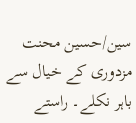سین/حسین محنت مزدوری کے خیال سے باہر نکلے۔ راستے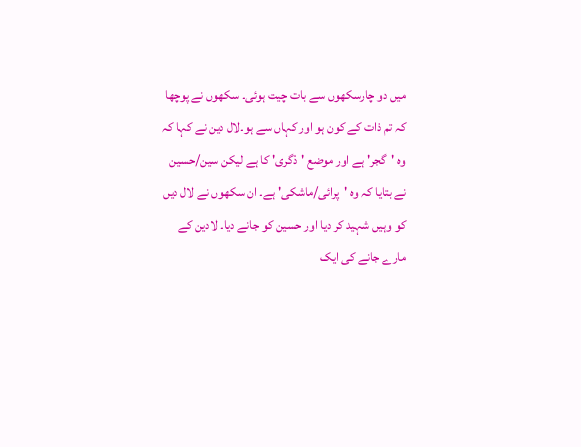میں دو چارسکھوں سے بات چیت ہوئی۔ سکھوں نے پوچھا کہ تم ذات کے کون ہو اور کہاں سے ہو۔لال دین نے کہا کہ وہ 'گجر' ہے اور موضع 'دْگری' کا ہے لیکن سین/حسین نے بتایا کہ وہ 'پرائی/ماشکی' ہے۔ ان سکھوں نے لال دیں کو وہیں شہید کر دیا اور حسین کو جانے دیا۔ لادین کے مارے جانے کی ایک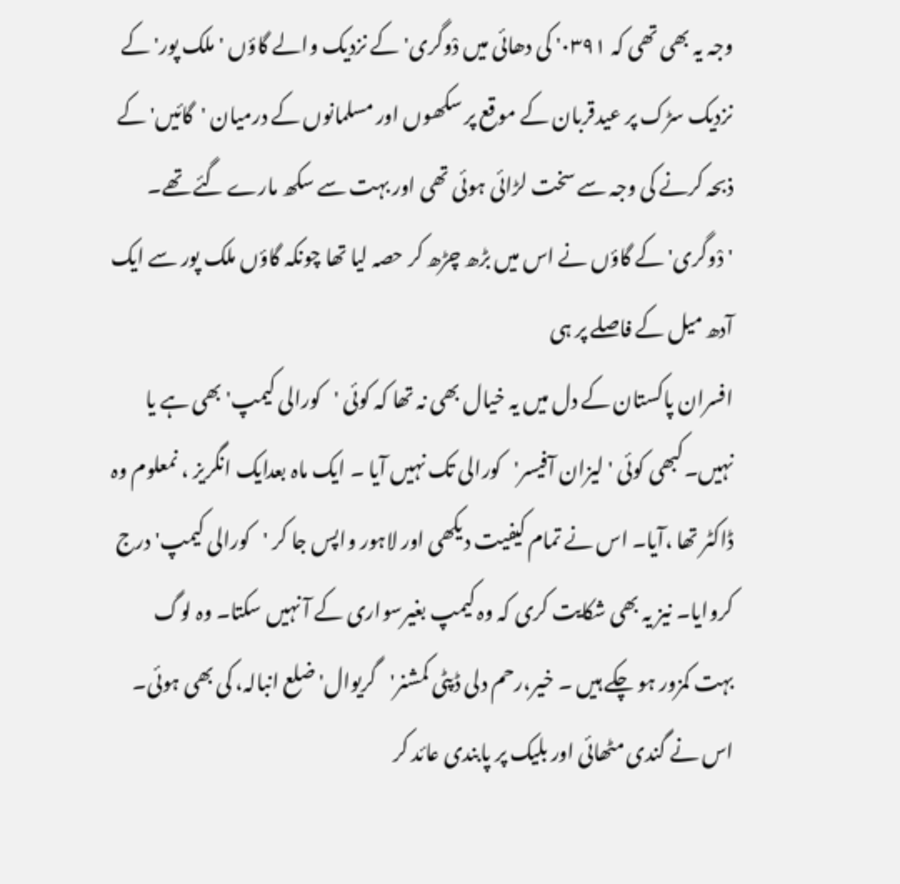وجہ یہ بھی تھی کہ ۰۳۹۱' کی دھائی میں دْوگری' کے نزدیک والے گاؤں 'ملک پور' کے نزدیک سڑک پر عیدقربان کے موقع پر سکھوں اور مسلمانوں کے درمیان 'گائیں' کے ذبحہ کرنے کی وجہ سے سخت لڑائی ہوئی تھی اور بہت سے سکھ مارے گئے تھے۔ 'دْوگری' کے گاؤں نے اس میں بڑھ چڑھ کر حصہ لیا تھا چونکہ گاؤں ملک پور سے ایک آدھ میل کے فاصلے پر ہی
افسران پاکستان کے دل میں یہ خیال بھی نہ تھا کہ کوئی 'کورالی کیمپ' بھی ہے یا نہیں۔کبھی کوئی 'لیزان آفیسر'کورالی تک نہیں آیا ۔ ایک ماہ بعدایک انگریز ، نمعلوم وہ ڈاکٹر تھا ،آیا۔ اس نے تمام کیفیت دیکھی اور لاہور واپس جا کر 'کورالی کیمپ'درج کروایا۔ نیز یہ بھی شکایت کری کہ وہ کیمپ بغیرسواری کے آ نہیں سکتا۔ وہ لوگ بہت کمزور ہو چکے ہیں ۔ خیر،رحم دلی ڈپٹی کمشنر'گریوال' ضلع انبالہ، کی بھی ہوئی۔ اس نے گندی مٹھائی اور بلیک پر پابندی عائد کر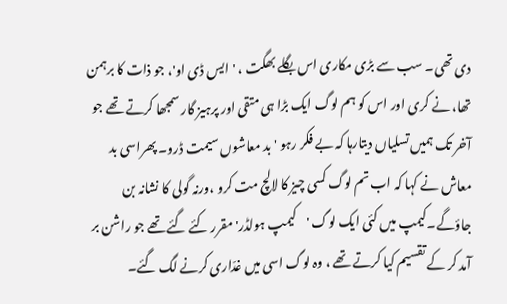دی تھی۔ سب سے بڑی مکاری اس بگلے بھگت ، 'ایس ڈی او'، جو ذات کا برہمن تھا، نے کری اور اس کو ہم لوگ ایک بڑا ہی متقی اور پرہیز گار سمجھا کرتے تھے جو آخر تک ہمیں تسلیاں دیتارہا کہ بے فکر رہو ' بد معاشوں سیمت ڈرو۔ پھراسی بد معاش نے کہا کہ اب تم لوگ کسی چیز کا لالچ مت کرو ،ورنہ گولی کا نشانہ بن جاؤگے۔کیمپ میں کئی ایک لوگ 'کیمپ ہولڈر' مقرر کئے گئے تھے جو راشن بر آمد کر کے تقسیم کیا کرتے تھے ، وہ لوگ اسی میں غدّاری کرنے لگ گئے۔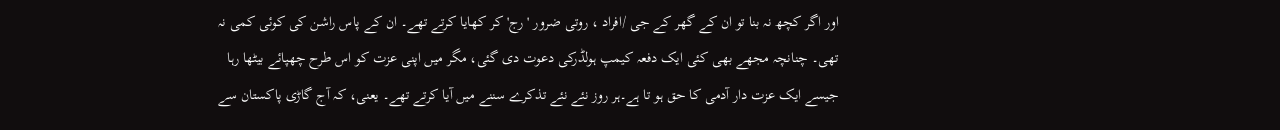اور اگر کچھ نہ بنا تو ان کے گھر کے جی /افراد ، روتی ضرور 'رج' کر کھایا کرتے تھے۔ ان کے پاس راشن کی کوئی کمی نہ تھی۔ چنانچہ مجھے بھی کئی ایک دفعہ کیمپ ہولڈرکی دعوت دی گئی، مگر میں اپنی عزت کو اس طرح چھپائے بیٹھا رہا جیسے ایک عزت دار آدمی کا حق ہو تا ہے۔ہر روز نئے نئے تذکرے سننے میں آیا کرتے تھے۔ یعنی، کہ آج گاڑی پاکستان سے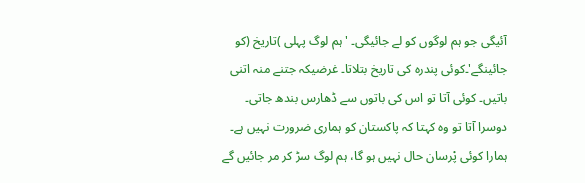آئیگی جو ہم لوگوں کو لے جائیگی۔ 'ہم لوگ پہلی )تاریخ (کو جائینگے'۔کوئی پندرہ کی تاریخ بتلاتا۔ غرضیکہ جتنے منہ اتنی باتیں۔ کوئی آتا تو اس کی باتوں سے ڈھارس بندھ جاتی۔ دوسرا آتا تو وہ کہتا کہ پاکستان کو ہماری ضرورت نہیں ہے۔ ہمارا کوئی پْرسان حال نہیں ہو گا، ہم لوگ سڑ کر مر جائیں گے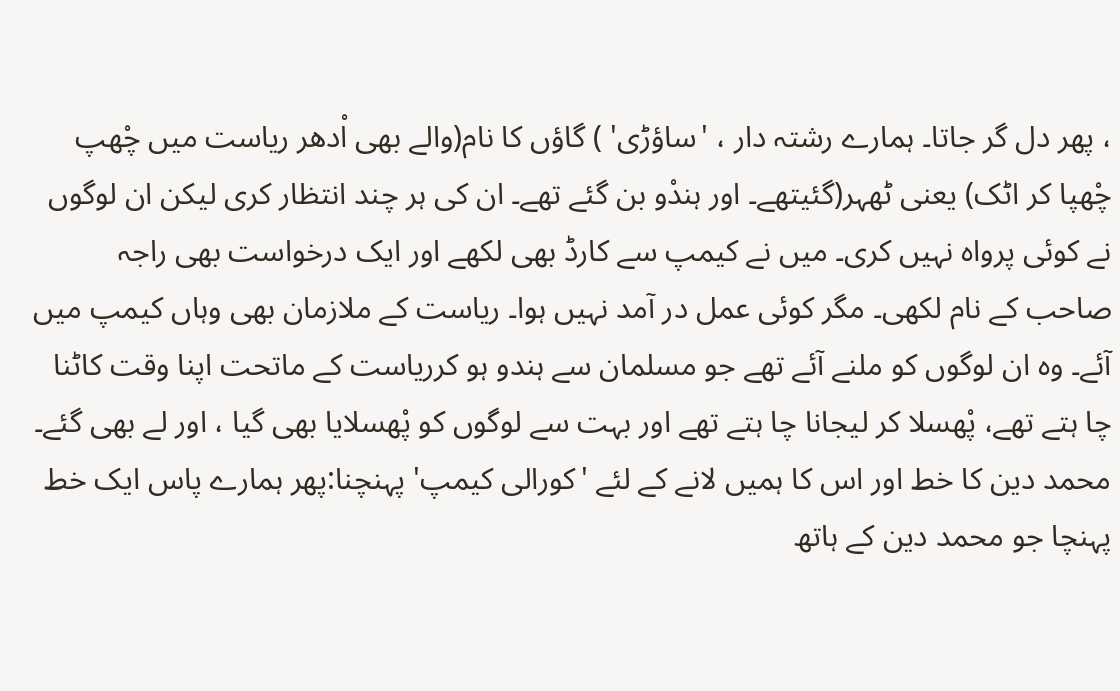، پھر دل گر جاتا۔ ہمارے رشتہ دار ، 'ساؤڑی' ) گاؤں کا نام(والے بھی اْدھر ریاست میں چْھپ چْھپا کر اٹک) یعنی ٹھہر(گئیتھے۔ اور ہندْو بن گئے تھے۔ ان کی ہر چند انتظار کری لیکن ان لوگوں نے کوئی پرواہ نہیں کری۔ میں نے کیمپ سے کارڈ بھی لکھے اور ایک درخواست بھی راجہ صاحب کے نام لکھی۔ مگر کوئی عمل در آمد نہیں ہوا۔ ریاست کے ملازمان بھی وہاں کیمپ میں آئے۔ وہ ان لوگوں کو ملنے آئے تھے جو مسلمان سے ہندو ہو کرریاست کے ماتحت اپنا وقت کاٹنا چا ہتے تھے، پْھسلا کر لیجانا چا ہتے تھے اور بہت سے لوگوں کو پْھسلایا بھی گیا ، اور لے بھی گئے۔
محمد دین کا خط اور اس کا ہمیں لانے کے لئے 'کورالی کیمپ' پہنچنا:پھر ہمارے پاس ایک خط پہنچا جو محمد دین کے ہاتھ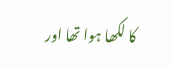کا لکھا ہوا تھا اور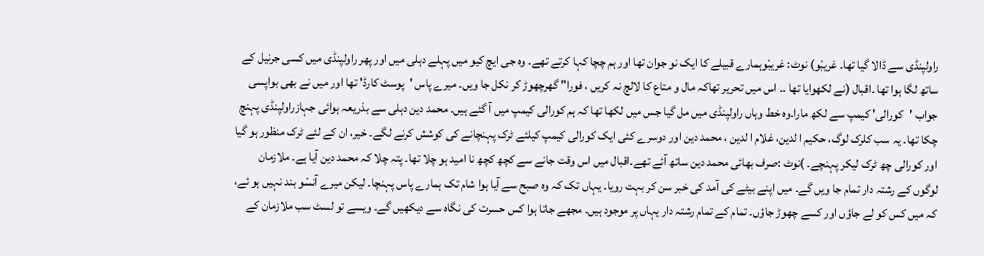راولپنڈی سے ڈالا گیا تھا۔ غریبْو) نوٹ: غریبْوہمارے قبیلے کا ایک نو جوان تھا اور ہم چچا کہا کرتے تھے۔ وہ جی ایچ کیو میں پہلے دہلی میں اور پھر راولپنڈی میں کسی جرنیل کے ساتھ لگا ہوا تھا ۔اقبال (نے لکھوایا تھا .۔ اس میں تحریر تھاکہ مال و متاع کا لالچ نہ کریں ، فورا" گھرچھوڑ کر نکل جا ویں۔ میرے پاس 'پوسٹ کارڈ' تھا اور میں نے بھی بواپسی جواب 'کورالی' کیمپ سے لکھ مارا۔وہ خط وہاں راولپنڈی میں مل گیا جس میں لکھا تھا کہ ہم کورالی کیمپ میں آ گئے ہیں۔ محمد دین دہلی سے بذریعہ ہوائی جہازراولپنڈی پہنچ چکا تھا۔ یہ سب کلرک لوگ، حکیم ا لدین، غلام ا لدین ، محمد دین اور دوسرے کئی ایک کورالی کیمپ کیلئے ٹرک پہنچانے کی کوشش کرنے لگے۔ خیر، ان کے لئے ٹرک منظور ہو گیا اور کورالی چھ ٹرک لیکر پہنچے۔ )نوٹ :صرف بھائی محمد دین ساتھ آئے تھے۔اقبال میں اس وقت جانے سے کچھ کچھ نا امید ہو چلا تھا۔ پتہ چلا کہ محمد دین آیا ہے۔ ملازمان لوگوں کے رشتہ دار تمام جا ویں گے۔ میں اپنے بیٹے کی آمد کی خبر سن کر بہت رویا۔ یہاں تک کہ وہ صبح سے آیا ہوا شام تک ہمارے پاس پہنچا۔ لیکن میرے آنسْو بند نہیں ہو ئے، کہ میں کس کو لے جاؤں اور کسے چھوڑ جاؤں۔ تمام کے تمام رشتہ دار یہاں پر موجود ہیں۔ مجھے جاتا ہوا کس حسرت کی نگاہ سے دیکھیں گے۔ ویسے تو لسٹ سب ملازمان کے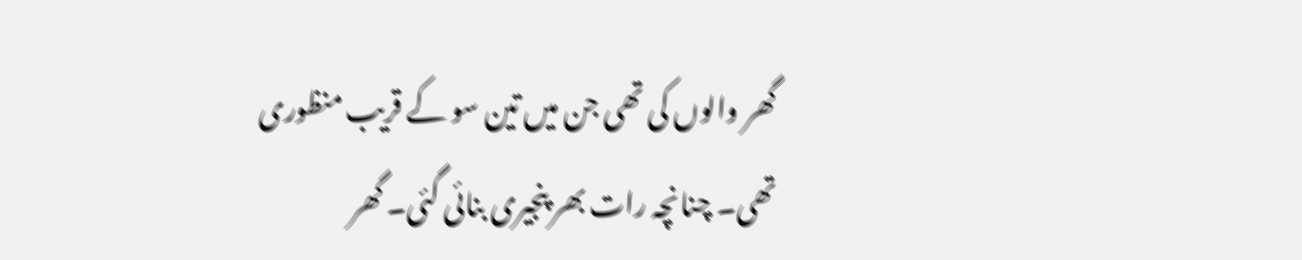گھر والوں کی تھی جن میں تین سو کے قریب منظوری تھی۔ چنانچہ رات بھر پنجیری بنائی گئی۔ گھر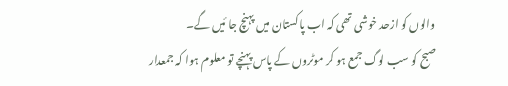والوں کو ازحد خوشی تھی کہ اب پاکستان میں پہنچ جا ئیں گے۔
صبح کو سب لوگ جمع ہو کر موٹروں کے پاس پہنچے تو معلوم ہوا کہ جمعدار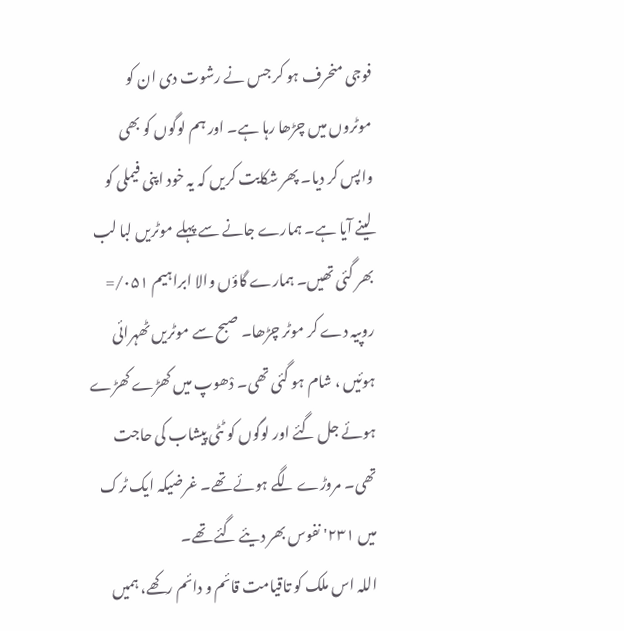فوجی منحرف ہو کر جس نے رشوت دی ان کو موٹروں میں چڑھا رہا ہے۔ اور ہم لوگوں کو بھی واپس کر دیا۔ پھر شکایت کریں کہ یہ خود اپنی فیملی کو لینے آیا ہے۔ ہمارے جانے سے پہلے موٹریں لبا لب بھر گئی تھیں۔ ہمارے گاؤں والا ابراہیم ۰۵۱/= روپیہ دے کر موٹر چڑھا۔ صبح سے موٹریں ٹھہرائی ہوئیں ، شام ہو گئی تھی۔ دْھوپ میں کھڑے کھڑے ہوئے جل گئے اور لوگوں کو ٹٹی پیشاب کی حاجت تھی۔ مروڑے لگے ہوئے تھے۔ غرضیکہ ایک ٹرک میں ۲۳۱' نفوس بھر دیئے گئے تھے۔
اللہ اس ملک کو تاقیامت قائم و دائم رکھے، ہمیں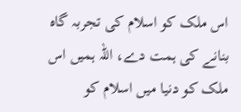اس ملک کو اسلام کی تجربہ گاہ بنانے کی ہمت دے، اللہ ہمیں اس ملک کو دنیا میں اسلام کو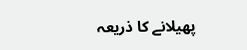پھیلانے کا ذریعہ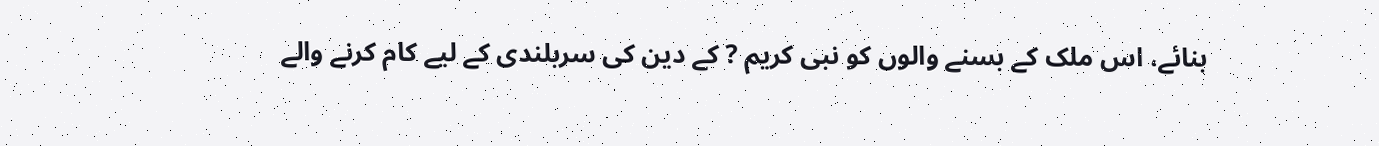بنائے، اس ملک کے بسنے والوں کو نبی کریم ? کے دین کی سربلندی کے لیے کام کرنے والے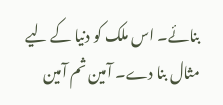بنائے۔ اس ملک کو دنیا کے لیے مثال بنا دے۔ آمین ثم آمین